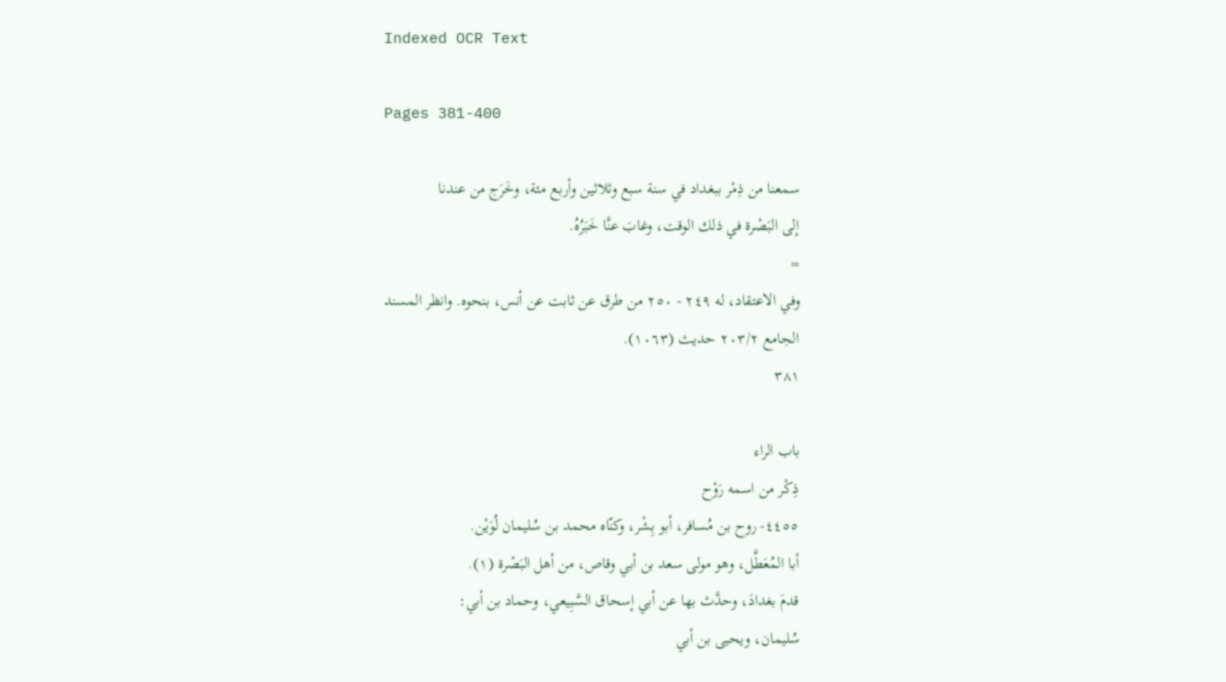Indexed OCR Text

Pages 381-400

سمعنا من ذِمْر ببغداد في سنة سبع وثلاثين وأربع مئة، وخَرَج من عندنا
إلى البَصْرة في ذلك الوقت، وغابَ عنَّا خَبَرُهُ.
=
وفي الاعتقاد، له ٢٤٩ - ٢٥٠ من طرق عن ثابت عن أنس، بنحوه. وانظر المسند
الجامع ٢٠٣/٢ حديث (١٠٦٣).
٣٨١

باب الراء
ذِكْر من اسمه رَوْح
٤٤٥٥- روح بن مُسافر، أبو بِشْر، وكنّاه محمد بن سُليمان لُوَيْن.
أبا المُعَطَّل، وهو مولى سعد بن أبي وقاص، من أهل البَصْرة (١).
قدمَ بغدادَ، وحدَّث بها عن أبي إسحاق السَّبِيعي، وحماد بن أبي:
سُليمان، ويحيى بن أبي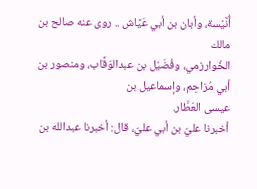أُنَّيْسة، وأبان بن أبي عَيَّاش .. روى عنه صالح بن مالك
الخُوارزمي، وفُضَيْل بن عبدالوَقَّاب، ومنصور بن أبي مُزاحِم، وإسماعيل بن
عيسى العَطَّار.
أخبرنا عليّ بن أبي عليّ، قال: أخبرنا عبدالله بن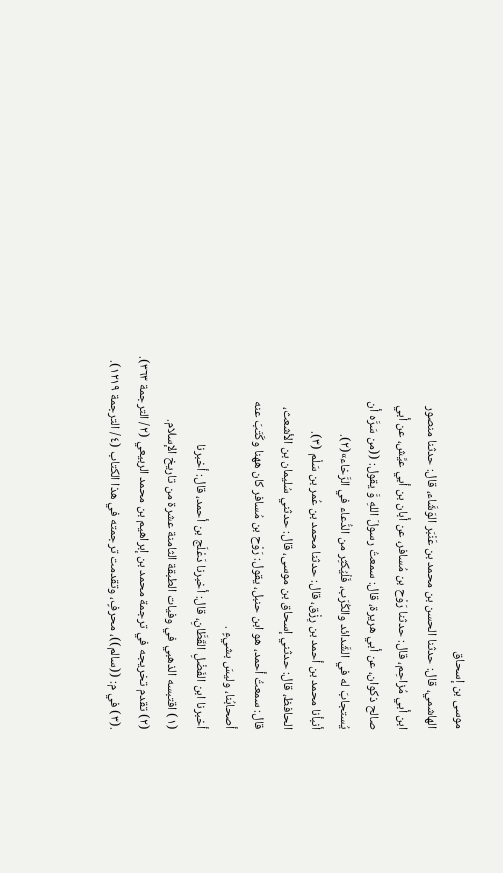موسى بن إسحاق
الهاشمي، قال: حدثنا الحسن بن محمد بن عَنْبَر الوَشَّاء، قال: حدثنا منصور
ابن أبي مُزاحِم، قال: حدثنا رَوْح بن مُسافر، عن أبان بن أبي عيَّش، عن أبي
صالح ذكوان، عن أبي هريرة، قال: سمعتُ رسولَ اللهِ وَّ يقول: ((من سَرَّه أن
يُستجابَ له في الشَّدائد والكُرَب، فَلْيُكثِر من الدُّعاء في الرَّخاء»(٢).
أنبأنا محمد بن أحمد بن رِزْق، قال: حدثنا محمد بن عُمر بن سَلْم (٣).
الحافظ، قال: حدثني إسحاق بن موسى، قال: حدثني سُليمان بن الأشعث،
قال: سمعتُ أحمد، هو ابن حنبل، يقول: رَوْح بن مُسافر كان ههنا وكَتَبَ عنه
أصحابُنا، وليسَ بشيءٍ .
أخبرنا ابن الفَضْلِ القَطَّانِ، قال: أخبرنا دَعْلَج بن أحمد، قال: أخبرنا
(١) اقتبسه الذهبي في وفيات الطبقة الثامنة عشرة من تاريخ الإسلام.
(٢) تقدم تخريجه في ترجمة محمد بن إبراهيم بن محمد الربيعي (٢/ الترجمة ٣٦٣).
.(٣) في م: ((سالم))، محرفٍ، وتقدمت ترجمته في هذا الكتاب (٤/ الترجمة ١٢١٩).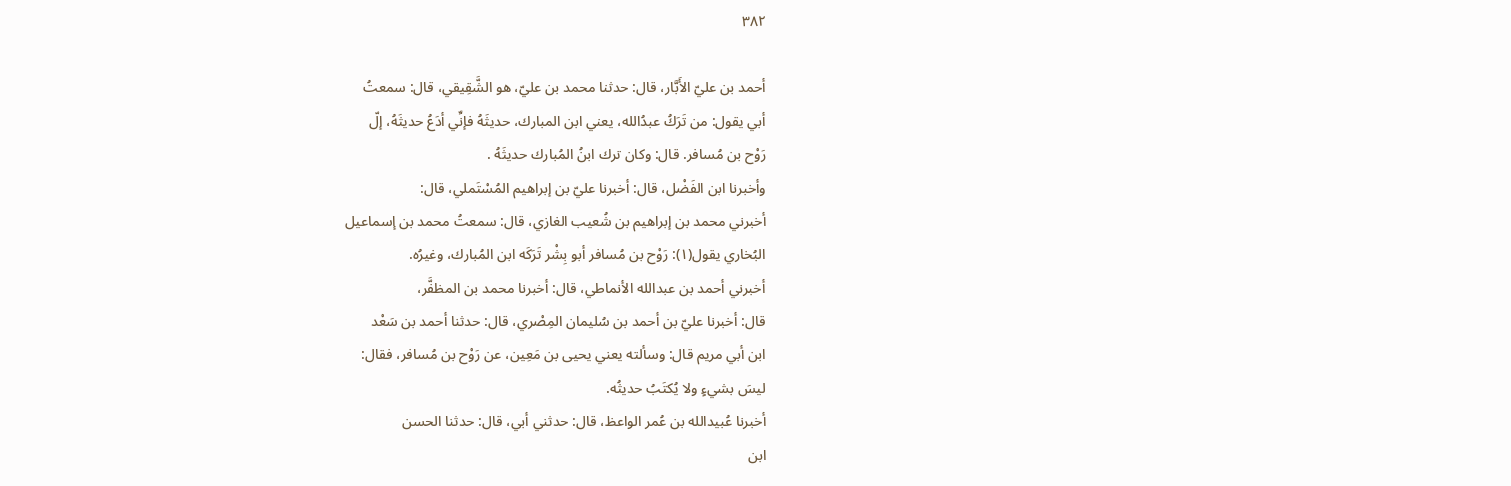٣٨٢

أحمد بن عليّ الأَبَّار، قال: حدثنا محمد بن عليّ، هو الشَّقِيقي، قال: سمعتُ
أبي يقول: من تَرَكُ عبدُالله، يعني ابن المبارك، حديثَهُ فإنِّي أدَعُ حديثَهُ، إلّ
رَوْح بن مُسافر. قال: وكان ترك ابنُ المُبارك حديثَهُ .
وأخبرنا ابن الفَضْل، قال: أخبرنا عليّ بن إبراهيم المُسْتَملي، قال:
أخبرني محمد بن إبراهيم بن شُعيب الغازي، قال: سمعتُ محمد بن إسماعيل
البُخاري يقول(١): رَوْح بن مُسافر أبو بِشْر تَرَكَه ابن المُبارك، وغيرُه.
أخبرني أحمد بن عبدالله الأنماطي، قال: أخبرنا محمد بن المظفَّر،
قال: أخبرنا عليّ بن أحمد بن سُليمان المِصْري، قال: حدثنا أحمد بن سَعْد
ابن أبي مريم قال: وسألته يعني يحيى بن مَعِين، عن رَوْح بن مُسافر، فقال:
ليسَ بشيءٍ ولا يُكتَبُ حديثُه.
أخبرنا عُبيدالله بن عُمر الواعظ، قال: حدثني أبي، قال: حدثنا الحسن
ابن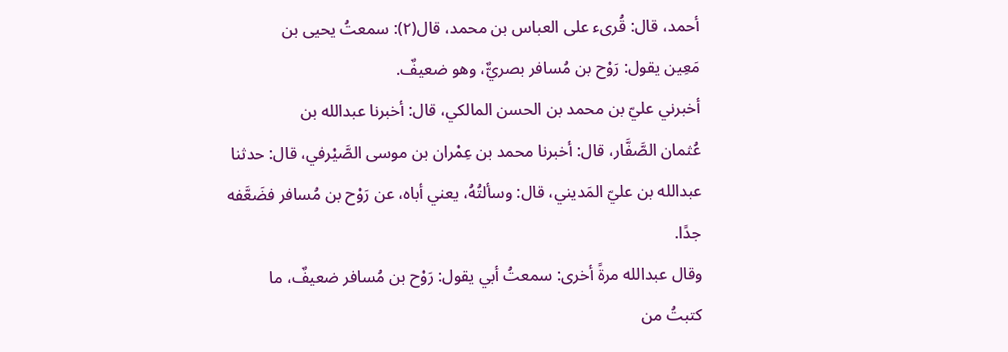أحمد، قال: قُرىء على العباس بن محمد، قال(٢): سمعتُ يحيى بن
مَعِين يقول: رَوْح بن مُسافر بصريٌّ، وهو ضعيفٌ.
أخبرني عليّ بن محمد بن الحسن المالكي، قال: أخبرنا عبدالله بن
عُثمان الصَّفَّار، قال: أخبرنا محمد بن عِمْران بن موسى الصَّيْرفي، قال: حدثنا
عبدالله بن عليّ المَديني، قال: وسألتُهُ، يعني أباه، عن رَوْح بن مُسافر فضَعَّفه
جدًا.
وقال عبدالله مرةً أخرى: سمعتُ أبي يقول: رَوْح بن مُسافر ضعيفٌ، ما
كتبتُ من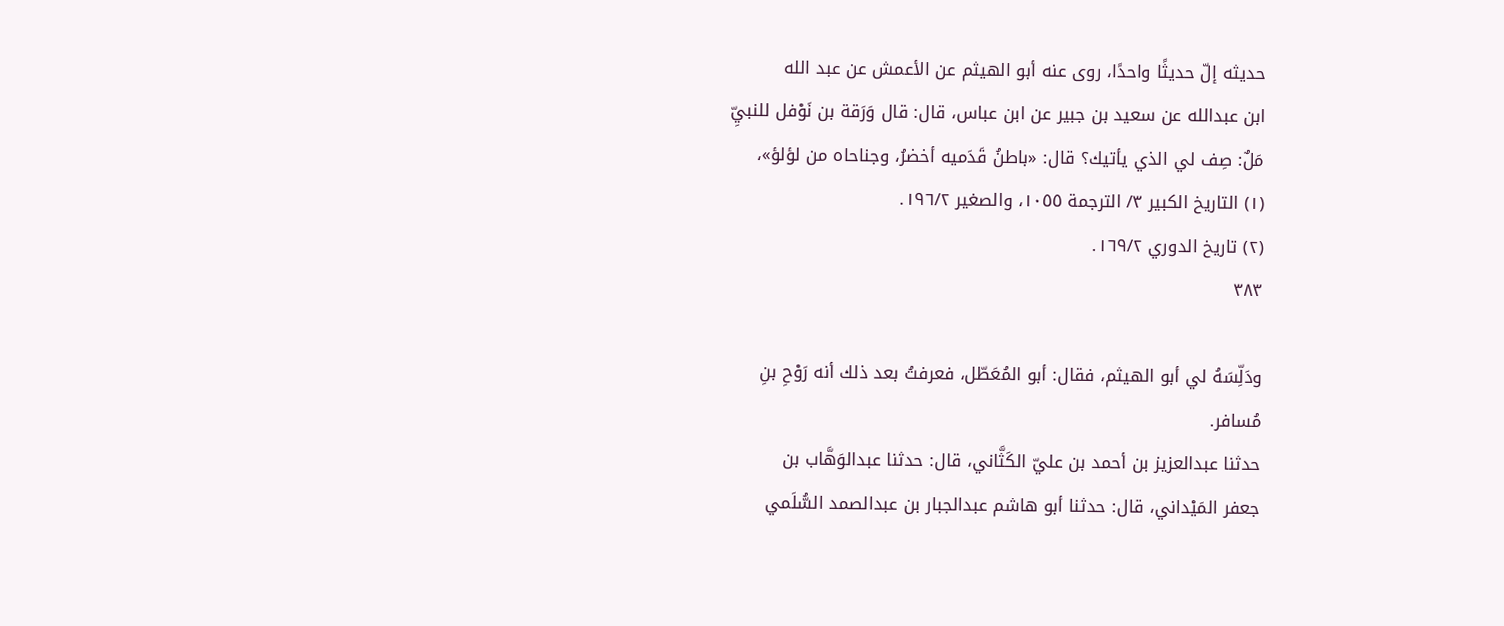حديثه إلّ حديثًا واحدًا، روى عنه أبو الهيثم عن الأعمش عن عبد الله
ابن عبدالله عن سعيد بن جبير عن ابن عباس، قال: قال وَرَقة بن نَوْفل للنبيِّ
مَلٌ: صِف لي الذي يأتيك؟ قال: «باطنُ قَدَمیه أخضرُ، وجناحاه من لؤلؤ»،
(١) التاريخ الكبير ٣/ الترجمة ١٠٥٥، والصغير ١٩٦/٢.
(٢) تاريخ الدوري ١٦٩/٢.
٣٨٣

ودَلِّسَهُ لي أبو الهيثم، فقال: أبو المُعَطّل، فعرفتُ بعد ذلك أنه رَوْحِ بنِ
مُسافر.
حدثنا عبدالعزيز بن أحمد بن عليّ الكَثَّاني، قال: حدثنا عبدالوَهَّاب بن
جعفر المَيْداني، قال: حدثنا أبو هاشم عبدالجبار بن عبدالصمد السُّلَمي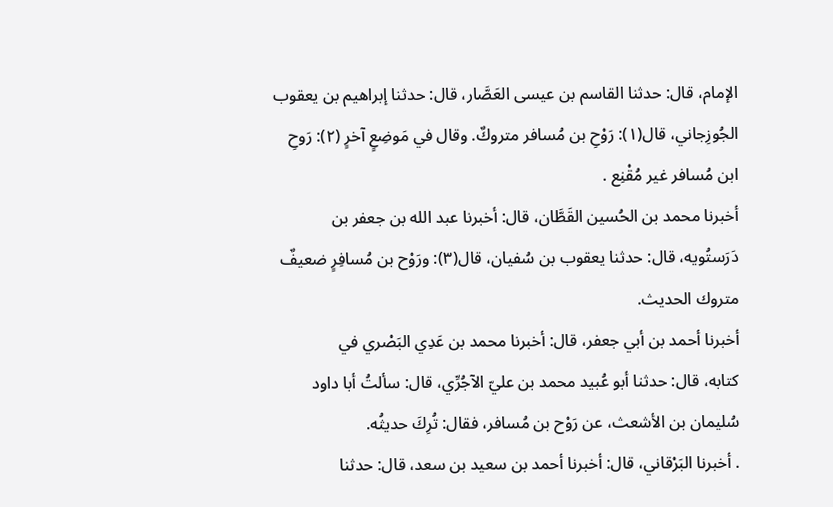الإمام، قال: حدثنا القاسم بن عيسى العَصَّار، قال: حدثنا إبراهيم بن يعقوب
الجُوزِجاني، قال(١): رَوْحِ بن مُسافر متروكٌ. وقال في مَوضِعٍ آخرٍ (٢): رَوحِ
ابن مُسافر غير مُقْنِع .
أخبرنا محمد بن الحُسين القَطَّان، قال: أخبرنا عبد الله بن جعفر بن
دَرَستُويه، قال: حدثنا يعقوب بن سُفيان، قال(٣): ورَوْح بن مُسافِرٍ ضعيفٌ
متروك الحديث.
أخبرنا أحمد بن أبي جعفر، قال: أخبرنا محمد بن عَدِي البَصْري في
كتابه، قال: حدثنا أبو عُبيد محمد بن عليّ الآجُرِّي، قال: سألتُ أبا داود
سُليمان بن الأشعث، عن رَوْح بن مُسافر، فقال: تُرِكَ حديثُه.
. أخبرنا البَرْقاني، قال: أخبرنا أحمد بن سعيد بن سعد، قال: حدثنا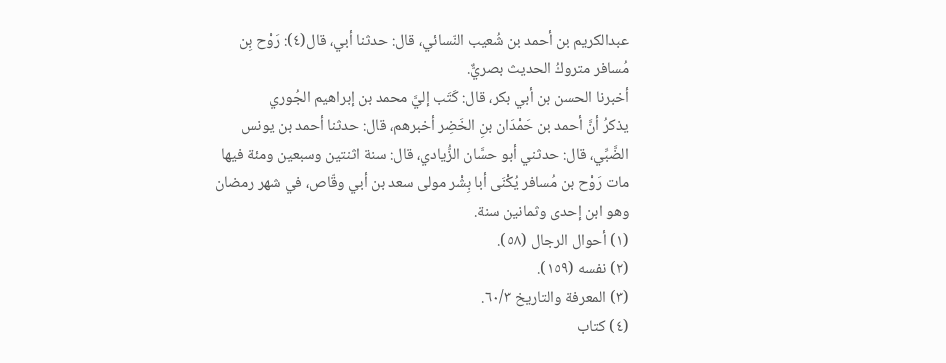عبدالكريم بن أحمد بن شُعيب النّسائي، قال: حدثنا أبي، قال(٤): رَوْح بِن
مُسافر متروكُ الحديث بصريٌّ.
أخبرنا الحسن بن أبي بكر، قال: كَتَب إليَّ محمد بن إبراهيم الجُوري
يذكرُ أنَّ أحمد بن حَمْدَان بنِ الخَضِر أخبرهم، قال: حدثنا أحمد بن يونس
الضَّبِّي، قال: حدثني أبو حسَّان الزُّيادي، قال: سنة اثنتين وسبعين ومئة فيها
مات رَوْح بن مُسافر يُكْنَى أبا بِشْر مولى سعد بن أبي وقّاص، في شهر رمضان
وهو ابن إحدى وثمانين سنة.
(١) أحوال الرجال (٥٨).
(٢) نفسه (١٥٩).
(٣) المعرفة والتاريخ ٦٠/٣.
(٤) كتاب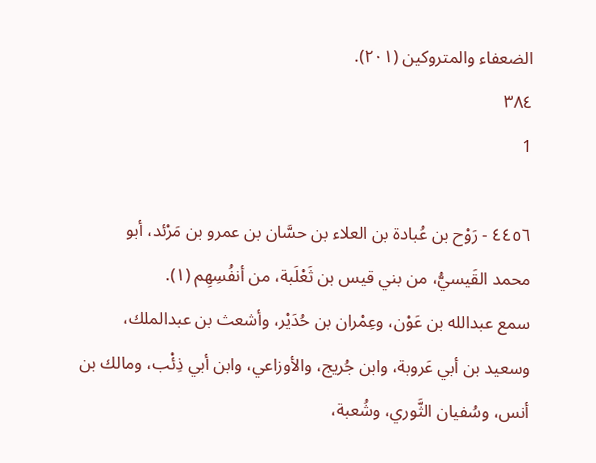الضعفاء والمتروكين (٢٠١).
٣٨٤
1

٤٤٥٦ - رَوْح بن عُبادة بن العلاء بن حسَّان بن عمرو بن مَرْئد، أبو
محمد القَيسيُّ، من بني قيس بن ثَعْلَبة، من أنفُسِهِم (١).
سمع عبدالله بن عَوْن، وعِمْران بن حُدَيْر، وأشعث بن عبدالملك،
وسعيد بن أبي عَروبة، وابن جُريج، والأوزاعي، وابن أبي ذِئْب، ومالك بن
أنس، وسُفيان الثَّوري، وشُعبة،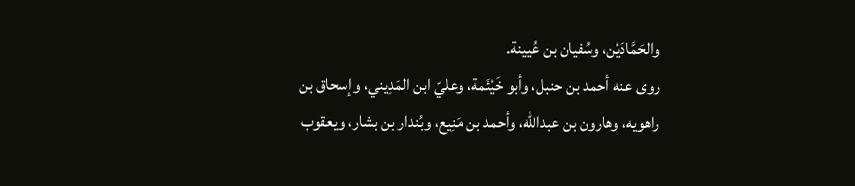والحَمَّادَيْن، وسُفيان بن عُيينة.
روى عنه أحمد بن حنبل، وأبو خَيْئَمة، وعليّ ابن المَدِيني، وإسحاق بن
راهويه، وهارون بن عبدالله، وأحمد بن مَنِيع، وبُندار بن بشار، ويعقوب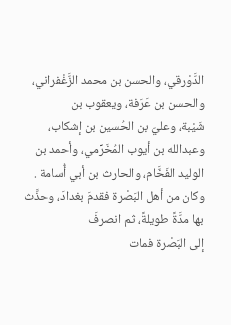الدَّوْرقي، والحسن بن محمد الزَّغْفراني، والحسن بن عَرَفة، ويعقوب بن
شَيْبة، وعليّ بن الحُسين بن إشكاب، وعبدالله بن أيوب المُخَرِّمي، وأحمد بن
الوليد الفَخَّام، والحارث بن أبي أُسامة .
وكان من أهل البَصْرة فقدمَ بغدادَ، وحذَّث بها مدَّةً طويلةً، ثم انصرفَ
إلى البَصْرة فمات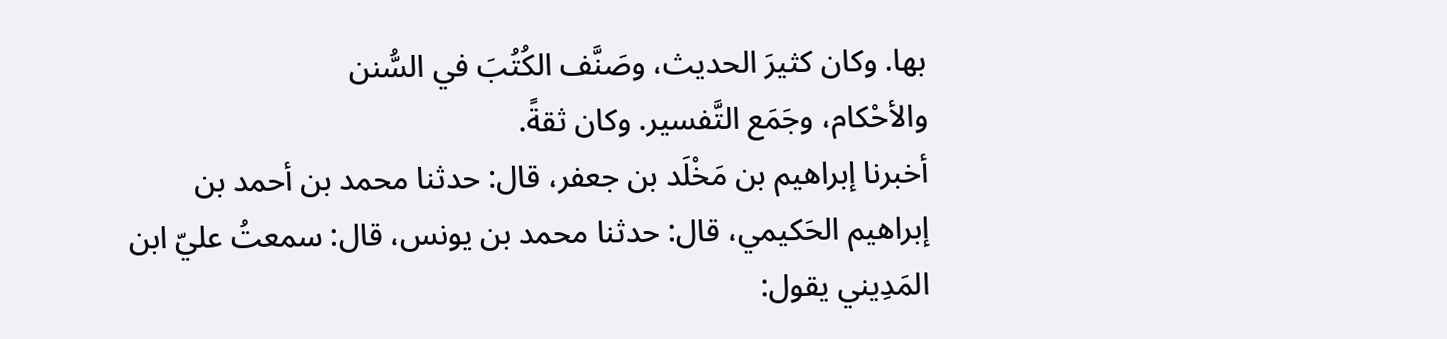بها. وكان كثيرَ الحديث، وصَنَّف الكُتُبَ في السُّنن
والأحْكام، وجَمَع التَّفسير. وكان ثقةً.
أخبرنا إبراهيم بن مَخْلَد بن جعفر، قال: حدثنا محمد بن أحمد بن
إبراهيم الحَكيمي، قال: حدثنا محمد بن يونس، قال: سمعتُ عليّ ابن
المَدِيني يقول: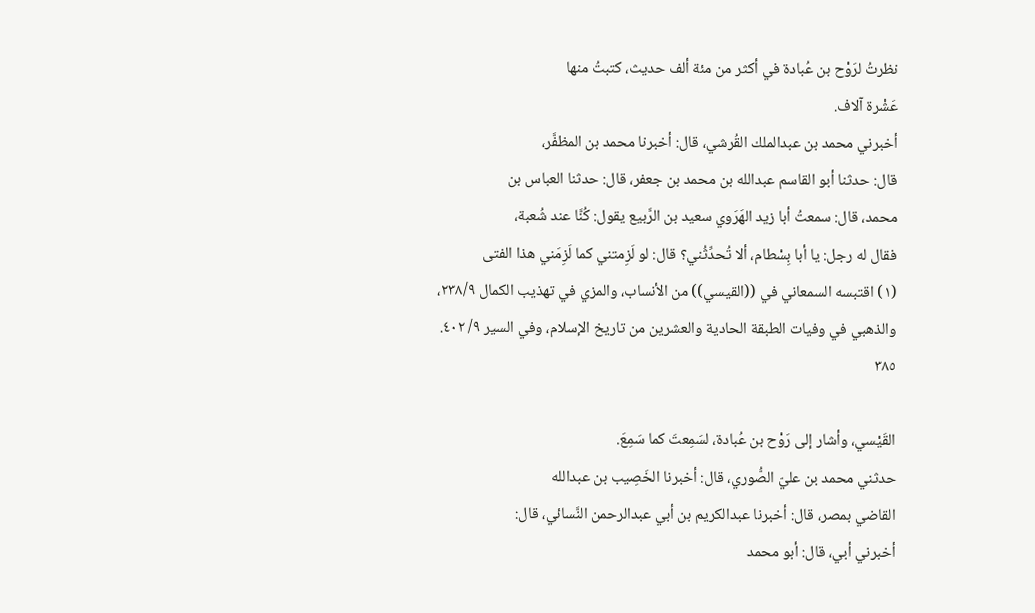نظرتُ لرَوْح بن عُبادة في أكثر من مئة ألف حديث، كتبتُ منها
عَشْرة آلاف.
أخبرني محمد بن عبدالملك القُرشي، قال: أخبرنا محمد بن المظفَّر،
قال: حدثنا أبو القاسم عبدالله بن محمد بن جعفر، قال: حدثنا العباس بن
محمد، قال: سمعتُ أبا زيد الهَرَوي سعيد بن الرَّبيع يقول: كُنَّا عند شُعبة،
فقال له رجل: يا أبا بِسْطام، ألا تُحدِّثُني؟ قال: لو لَزِمتني كما لَزِمَني هذا الفتى
(١) اقتبسه السمعاني في ((القيسي)) من الأنساب، والمزي في تهذيب الكمال ٢٣٨/٩،
والذهبي في وفيات الطبقة الحادية والعشرين من تاريخ الإسلام، وفي السير ٩/ ٤٠٢.
٣٨٥

القَيْسي، وأشار إلى رَوْح بن عُبادة، لسَمِعتَ كما سَمِعَ.
حدثني محمد بن عليّ الصُّوري، قال: أخبرنا الخَصِيب بن عبدالله
القاضي بمصر، قال: أخبرنا عبدالكريم بن أبي عبدالرحمن النَّسائي، قال:
أخبرني أبي، قال: أبو محمد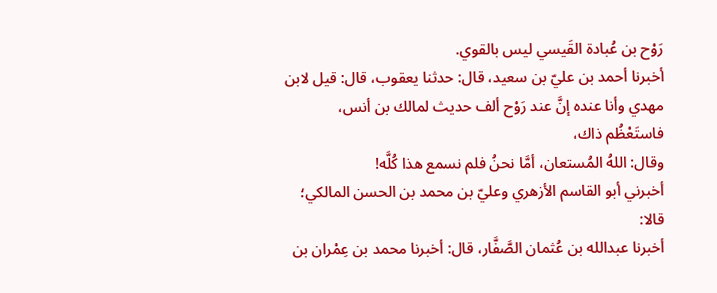رَوْح بن عُبادة القَيسي ليس بالقوي.
أخبرنا أحمد بن عليّ بن سعيد، قال: حدثنا يعقوب، قال: قيل لابن
مهدي وأنا عنده إنَّ عند رَوْح ألف حديث لمالك بن أنس، فاستَعْظُم ذاك،
وقال: اللهُ المُستعان، أمَّا نحنُ فلم نسمع هذا كُلَّه!
أخبرني أبو القاسم الأزهري وعليّ بن محمد بن الحسن المالكي؛ قالا:
أخبرنا عبدالله بن عُثمان الصَّفَّار، قال: أخبرنا محمد بن عِمْران بن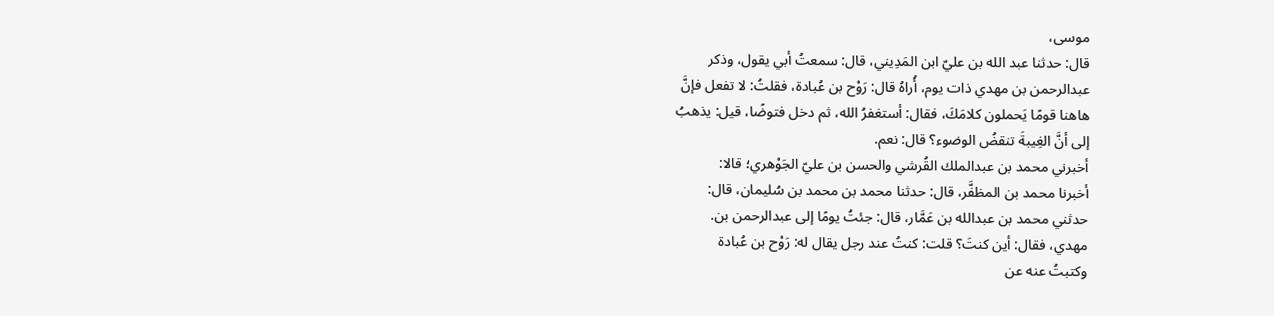موسى،
قال: حدثنا عبد الله بن عليّ ابن المَدِيني، قال: سمعتُ أبي يقول، وذكر
عبدالرحمن بن مهدي ذات يوم، أُراهُ قال: رَوْح بن عُبادة، فقلتُ: لا تفعل فإنَّ
هاهنا قومًا يَحملون كلامَكَ، فقال: أستغفرُ الله، ثم دخل فتوضًا، قيل: يذهبُ
إلى أنَّ الغِيبةَ تنقضُ الوضوء؟ قال: نعم.
أخبرني محمد بن عبدالملك القُرشي والحسن بن عليّ الجَوْهري؛ قالا:
أخبرنا محمد بن المظفَّر، قال: حدثنا محمد بن محمد بن سُليمان، قال:
حدثني محمد بن عبدالله بن عَمَّار، قال: جئتُ يومًا إلى عبدالرحمن بن.
مهدي، فقال: أين كنتَ؟ قلت: كنتُ عند رجل يقال له: رَوْح بن عُبادة
وكتبتُ عنه عن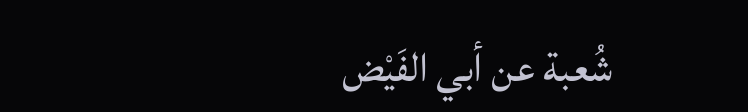شُعبة عن أبي الفَيْض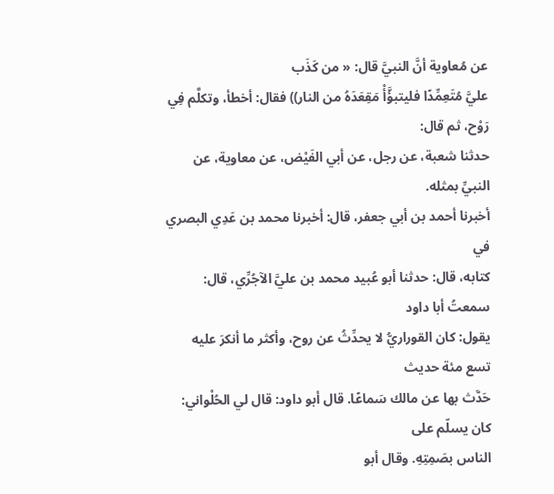عن مُعاوية أنَّ النبيَّ قال: « من كَذَب
عليَّ مُتَعِمِّدًا فليتبؤَّأْ مَقِعَدَهُ من النار)) فقال: أخطأ، وتكلَّم فِي رَوْح، ثم قال:
حدثنا شعبة، عن رجل، عن أبي الفَيْض، عن معاوية، عن النبيِّ بمثله.
أخبرنا أحمد بن أبي جعفر، قال: أخبرنا محمد بن عَدِي البصري في
كتابه، قال: حدثنا أبو عُبيد محمد بن عليَّ الآجُرِّي، قال: سمعتُ أبا داود
يقول: كان القوراريُّ لا يحدِّثُ عن روح، وأكثر ما أنکرَ علیه تسع مئة حدیث
حَدَّث بها عن مالك سَماعًا. قال أبو داود: قال لي الحُلْواني: كان يسلّم على
الناس بصَمِتِهِ. وقال أبو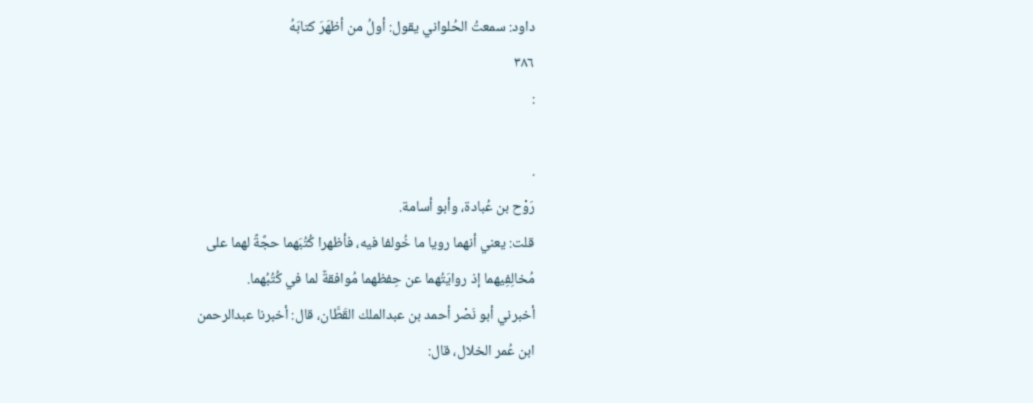داود: سمعتُ الحُلواني يقول: أولُ من أظهَرَ كتابَهُ
٣٨٦
:

.
رَوْح بن عُبادة، وأبو أسامة.
قلت: يعني أنهما رويا ما خُولفا فيه، فأظهرا كُتُبَهما حجَّةً لهما على
مُخالِفِيهما إذ روايَتُهما عن حِفظهما مُوافقةٌ لما في كُتُبُهما.
أخبرني أبو نَصْر أحمد بن عبدالملك القَطَّان، قال: أخبرنا عبدالرحمن
ابن عُمر الخلال، قال: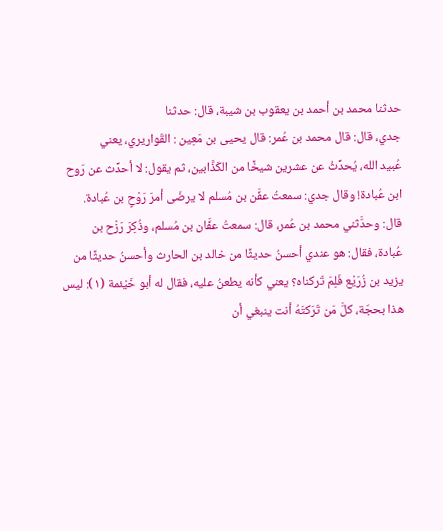حدثنا محمد بن أحمد بن يعقوب بن شيبة، قال: حدثنا
جدي، قال: قال محمد بن عُمر: قال يحيى بن مَعِين : القَواريري، يعني
عُبيد الله، يُحدِّثُ عن عشرين شيخًا من الكَذَّابين، ثم يقول: لا أحدِّث عن رَوح
ابن عُبادة! وقال جدي: سمعتُ عفَّن بن مُسلم لا يرضَى أمرَ رَوْحٍ بن عُبادة.
قال: وحدَّثني محمد بن عُمر، قال: سمعتُ عفَّان بن مُسلم، وذُكِرَ رَزْح بن
عُبادة، فقال: هو عندي أحسنُ حديثًا من خالد بن الحارث وأحسنُ حديثًا من
يزيد بن زُرَيْع فَلِمَ تَركناه؟ يعني كأنه يطعنُ عليه، فقال له أبو خَيْئمة (١): ليس
هذا بحجّة، كلَّ مَن تَرَكتَهُ أنت ينبغي أن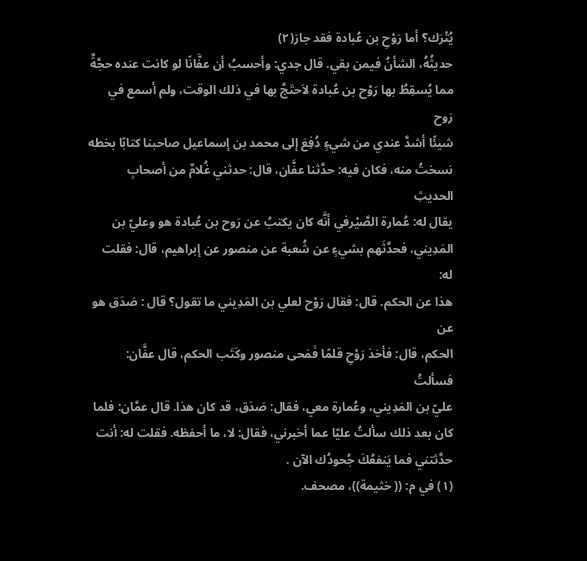يُتْرَك؟ أما رَوْحِ بن عُبادة فقد جاز(٢)
حديثُهُ، الشأنُ فيمن بقي. قال جدي: وأحسبُ أن عفَّانًا لو كانت عنده حجَّةٌ
مما يُسقِطُ بها رَوْح بن عُبادة لاَحتَجَّ بها في ذلك الوقت، ولم أسمع في رَوح
شيئًا أشدَّ عندي من شيءٍ دُفِعَ إلى محمد بن إسماعيل صاحبنا كتابًا بخطه
نسختُ منه، فكان فيه: حدَّثنا عفَّان، قال: حدثني غُلامٌ من أصحابِ الحديثِ
يقال له: عُمارة الصَّيْرفي أنَّه كان يكتبُ عن رَوح بن عُبادة هو وعليّ بن
المَدِيني، فحدَّثَهم بشيءٍ عن شُعبة عن منصور عن إبراهيم، قال: فقلت له:
هذا عن الحكم. قال: فقال رَوْح لعلي بن المَدِيني ما تقول؟ قال : صَدَق هو عن
الحكم، قال: فأخذ رَوْحِ قلمًا فَمَحى منصور وكَتَب الحكم، قال عفَّان: فسألتُ
عليّ بن المَدِيني، وعُمارة معي، فقال: صَدَق، قد كان هذا. قال عمَّان: فلما
كان بعد ذلك سألتُ عليّا عما أخبرني، فقال: لا، ما أحفظه. فقلت له: أنت
حدَّثتني فما يَنفعُكَ جُحودُك الآن .
(١) في م: (( خثيمة))، مصحف.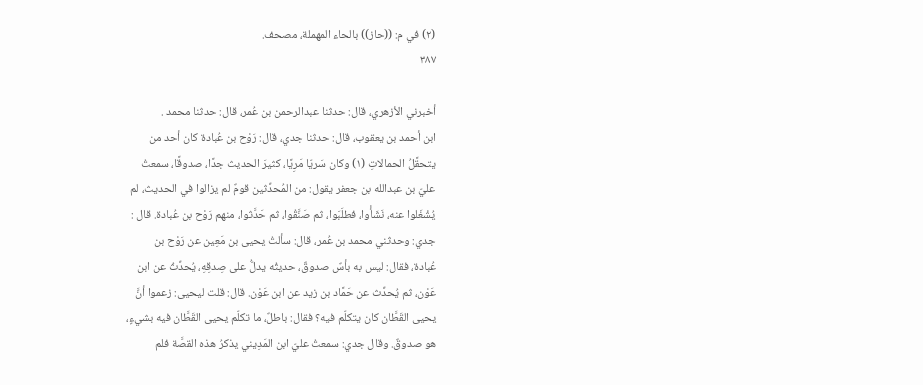(٢) في م: ((حاز)) بالحاء المهملة، مصحف.
٣٨٧

أخبرني الأزهري، قال: حدثنا عبدالرحمن بن عُمر، قال: حدثنا محمد .
ابن أحمد بن يعقوب، قال: حدثنا جدي، قال: رَوْح بن عُبادة كان أحد من
يتحقَّلُ الحمالاتِ (١) وكان سَريّا مَرِيًا، كثيرَ الحديث جدًا، صدوقًا، سمعتُ
عليّ بن عبدالله بن جعفر يقول: من المُحدِّثين قومٌ لم يزالوا في الحديث، لم
يُشْغَلوا عنه، نَشَأْوا، فطلَبَوا، ثم صَنَّقُوا، ثم حَدَّثوا، منهم رَوْح بن عُبادة. قال :
جدي: وحدثني محمد بن عُمر، قال: سألتُ يحيى بن مَعِين عن رَوْح بن
عُبادة، فقال: ليس به بأسٌ صدوقٌ، حديثُه يدلُّ على صِدقِهِ، يُحدِّثُ عن ابن
عَوْن، ثم يُحدِّث عن حَمَّاد بن زيد عن ابن عَوْن. قال: قلت ليحيى: زعموا أنَّ
يحيى القَطَّان كان يتكلّم فيه؟ فقال: باطلٌ، ما تكلّم يحيى القَطَّان فيه بشيءٍ،
هو صدوقٌ. وقال جدي: سمعتُ عليّ ابن المَدِيني يذكرُ هذه القصَّة فلم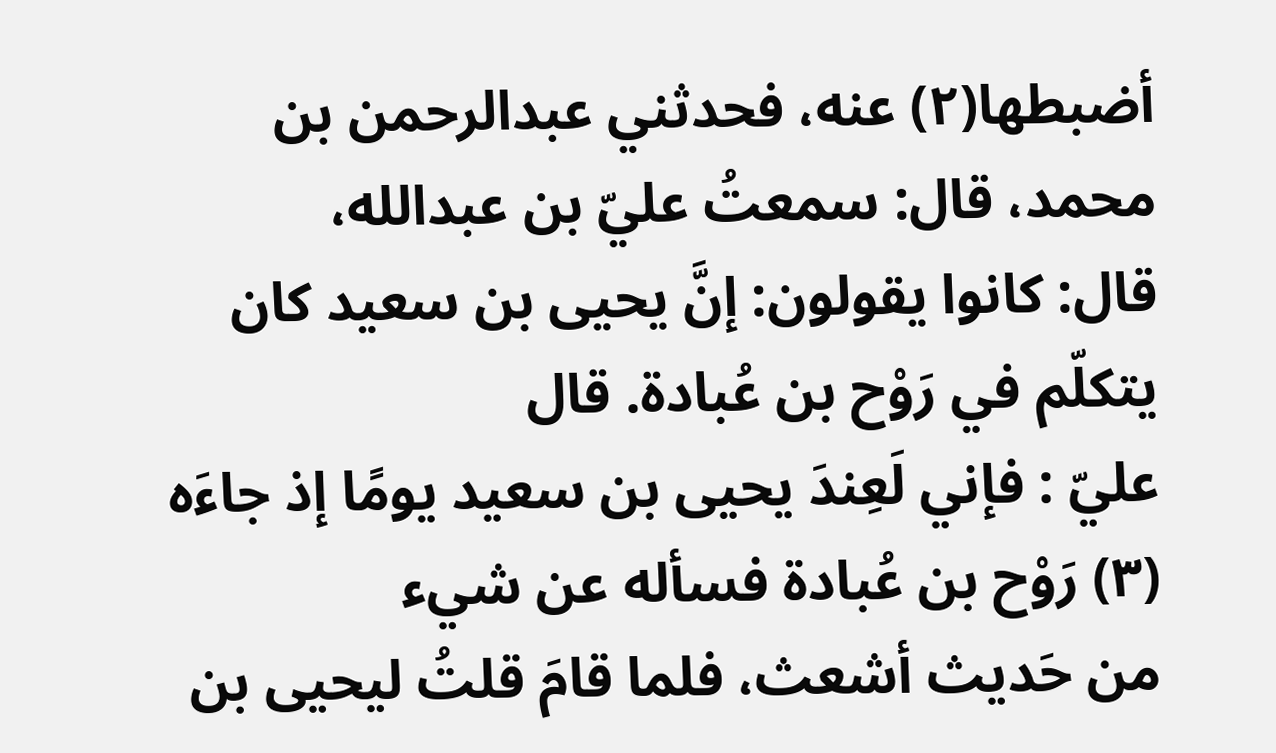أضبطها(٢) عنه، فحدثني عبدالرحمن بن محمد، قال: سمعتُ عليّ بن عبدالله،
قال: كانوا يقولون: إنَّ يحيى بن سعيد كان يتكلّم في رَوْح بن عُبادة. قال
عليّ : فإني لَعِندَ يحيى بن سعيد يومًا إذ جاءَه (٣) رَوْح بن عُبادة فسأله عن شيء
من حَديث أشعث، فلما قامَ قلتُ ليحيى بن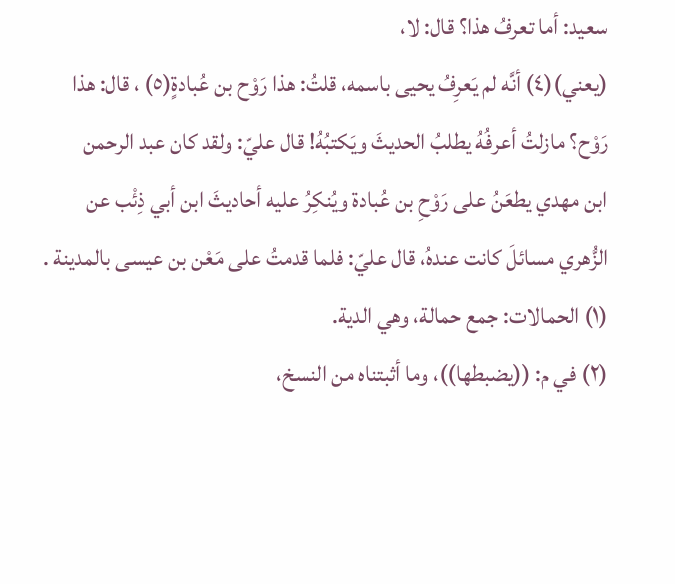سعيد: أما تعرفُ هذا؟ قال: لا،
(يعني)(٤) أنَّه لم يَعرِفُ يحيى باسمه، قلتُ: هذا رَوْح بن عُبادةٍ(٥) ، قال: هذا
رَوْح؟ مازلتُ أعرفُهُ يطلبُ الحديثَ ويَكتبُهُ! قال عليّ: ولقد كان عبد الرحمن
ابن مهدي يطعَنُ على رَوْحِ بن عُبادة ويُنكِرُ عليه أحاديثَ ابن أبي ذِئْب عن
الزُّهري مسائلَ كانت عندهُ، قال عليّ: فلما قدمتُ على مَعْن بن عيسى بالمدينة .
(١) الحمالات: جمع حمالة، وهي الدية.
(٢) في م: ((يضبطها))، وما أثبتناه من النسخ،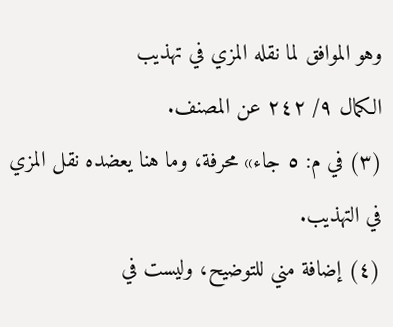وهو الموافق لما نقله المزي في تهذيب
الكمال ٩/ ٢٤٢ عن المصنف.
(٣) في م: ٥ جاء» محرفة، وما هنا يعضده نقل المزي في التهذيب.
(٤) إضافة مني للتوضيح، وليست في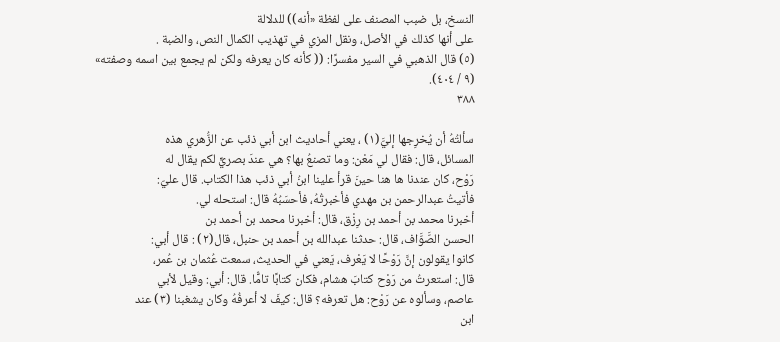النسخ، بل ضبب المصنف على لفظة «أنه)) للدلالة
على أنها كذلك في الأصل، ونقل المزي في تهذيب الكمال النص، والضبة .
(٥) قال الذهبي في السير مفسرًا: (( كأنه كان يعرفه ولكن لم يجمع بين اسمه وصفته»
(٩ / ٤٠٤).
٣٨٨

سألتُهُ أن يُخرِجها إليَّ(١) ، يعني أحاديث ابن أبي ذئب عن الزُّهري هذه
المسائل، قال: فقال لي مَعْن: وما تصنعُ بها؟ هي عندَ بصريٍّ لكم يقال له
رَوْح، كان عندنا ها هنا حينَ قرأ علينا ابنُ أبي ذئب هذا الكتاب. قال عليّ:
فأتيتُ عبدالرحمن بن مهدي فأخبرتُهُ، فأحسَبُهُ قال: استحله لي.
أخبرنا محمد بن أحمد بن رِزْق، قال: أخبرنا محمد بن أحمد بن
الحسن الصَّوَّاف، قال: حدثنا عبدالله بن أحمد بن حنبل، قال(٢) : قال أبي:
كانوا يقولون إنَّ رَوْحًا لا يَعْرف، يَعني في الحديث، سمعت عُثمان بن عُمر،
قال: استعرتُ من رَوْح كتابَ هشام، فكان كتابًا تامًّا. قال: أبي: وقيل لأبي
عاصم، وسألوه عن رَوْح: هل تعرفه؟ قال: كيفَ لا أعرفُهُ وكان يشغبنا (٣) عند
ابن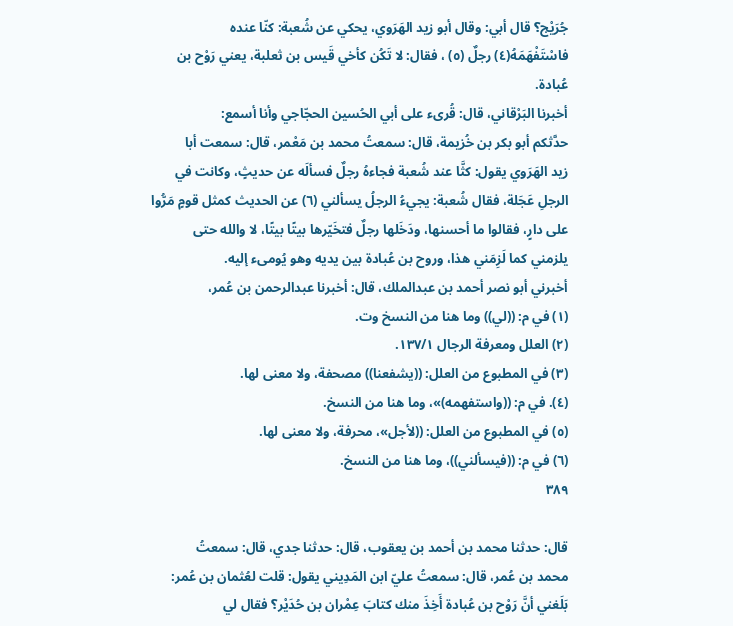جُرَيْج؟ قال أبي: وقال أبو زيد الهَرَوي، يحكي عن شُعبة: كنّا عنده
فاسْتَفْهَمَهُ(٤) رجلٌ (٥) ، فقال: لا تَكُن كأخي قَيس بن ثعلبة، يعني رَوْح بن
عُبادة.
أخبرنا البَرْقاني، قال: قُرىء على أبي الحُسين الحجّاجي وأنا أسمع:
حدَّثكم أبو بكر بن خُزيمة، قال: سمعتُ محمد بن مَعْمر، قال: سمعت أبا
زيد الهَرَوي يقول: كثَّا عند شُعبة فجاءهُ رجلٌ فسألَه عن حديثٍ، وكانت في
الرجلِ عَجَلة، فقال شُعبة: يجيءُ الرجلُ يسألني (٦) عن الحديث كمثل قومٍ مَرُّوا
على دارٍ، فقالوا ما أحسنها، ودَخَلها رجلٌ فتخَيّرها بيتًا بيتًا، لا والله حتى
يلزمني کما لَزِمَني هذا، وروح بن عُبادة بین یدیه وهو يُومیء إليه.
أخبرني أبو نصر أحمد بن عبدالملك، قال: أخبرنا عبدالرحمن بن عُمر،
(١) في م: ((لي)) وما هنا من النسخ وت.
(٢) العلل ومعرفة الرجال ١٣٧/١.
(٣) في المطبوع من العلل: ((يشفعنا)) مصحفة، ولا معنى لها.
(٤). في م: ((واستفهمه)»، وما هنا من النسخ.
(٥) في المطبوع من العلل: ((لأجل»، محرفة، ولا معنى لها.
(٦) في م: ((فيسألني))، وما هنا من النسخ.
٣٨٩

قال: حدثنا محمد بن أحمد بن يعقوب، قال: حدثنا جدي، قال: سمعتُ
محمد بن عُمر، قال: سمعتُ عليّ ابن المَدِيني يقول: قلت لعُثمان بن عُمر:
بَلَغني أنَّ رَوْح بن عُبادة أَخِذَ منك كتابَ عِمْران بن حُدَيْر؟ فقال لي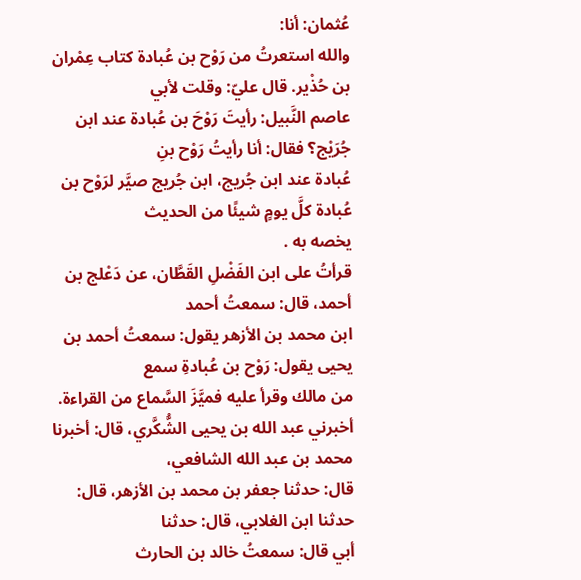عُثمان: أنا:
والله استعرتُ من رَوْح بن عُبادة كتاب عِمْران بن حُذْير. قال عليّ: وقلت لأبي
عاصم النَّبيل: رأيتَ رَوْحَ بن عُبادة عند ابن جُرَيْج؟ فقال: أنا رأيتُ رَوْح بنِ
عُبادة عند ابن جُريج، ابن جُريج صيَّر لرَوْح بن عُبادة كلَّ يومٍ شيئًا من الحديث
يخصه به .
قرأتُ على ابن الفَضْلِ القَطَّان، عن دَعْلج بن أحمد، قال: سمعتُ أحمد
ابن محمد بن الأزهر يقول: سمعتُ أحمد بن يحيى يقول: رَوْح بن عُبادةِ سمع
من مالك وقرأ عليه فميَّزَ السَّماع من القراءة.
أخبرني عبد الله بن يحيى الشُّكَّري، قال: أخبرنا محمد بن عبد الله الشافعي،
قال: حدثنا جعفر بن محمد بن الأزهر، قال: حدثنا ابن الغلابي، قال: حدثنا
أبي قال: سمعتُ خالد بن الحارث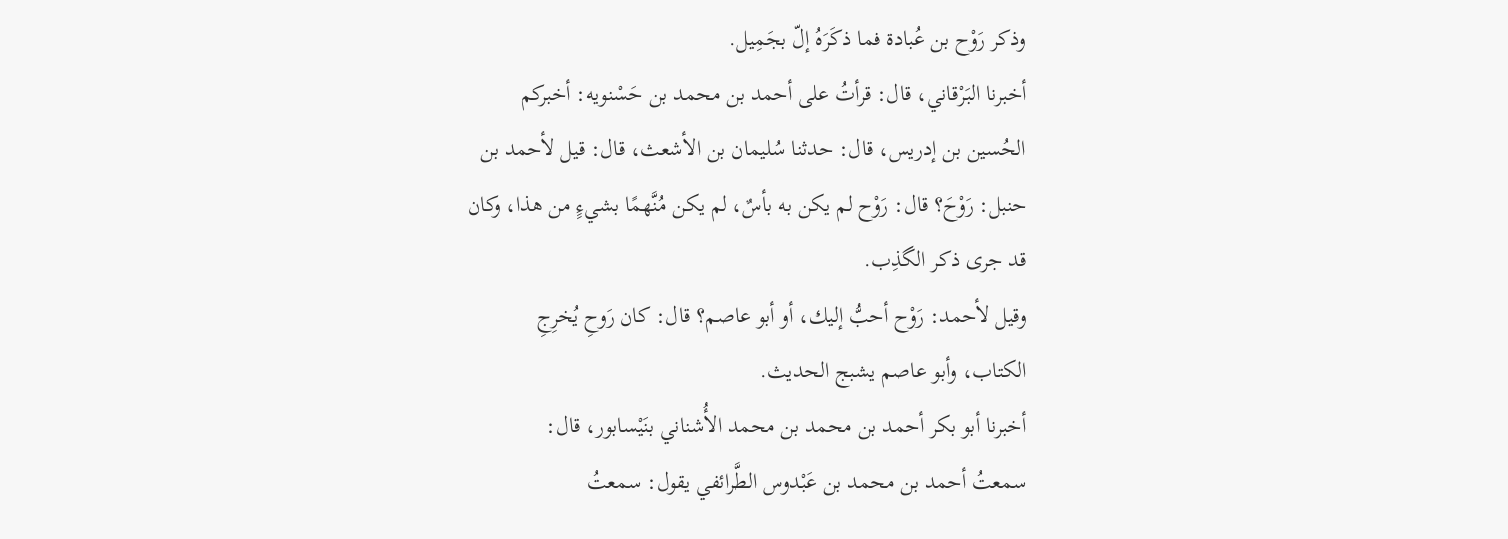وذكر رَوْح بن عُبادة فما ذكَرَهُ إلّ بجَمِيل.
أخبرنا البَرْقاني، قال: قرأتُ على أحمد بن محمد بن حَسْنويه: أخبركم
الحُسين بن إدريس، قال: حدثنا سُليمان بن الأشعث، قال: قيل لأحمد بن
حنبل: رَوْحَ؟ قال: رَوْح لم يكن به بأسٌ، لم يكن مُنَّهمًا بشيءٍ من هذا، وكان
قد جرى ذكر الگذِب.
وقيل لأحمد: رَوْح أحبُّ إليك، أو أبو عاصم؟ قال: كان رَوحِ يُخرِجِ
الکتاب، وأبو عاصم یشبج الحديث.
أخبرنا أبو بكر أحمد بن محمد بن محمد الأُشناني بنَيْسابور، قال:
سمعتُ أحمد بن محمد بن عَبْدوس الطَّرائفي يقول: سمعتُ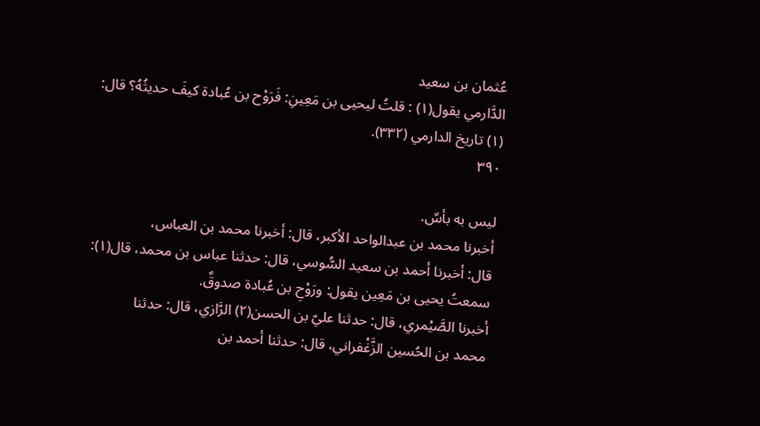عُثمان بن سعيد
الدَّارمي يقول(١) : قلتُ ليحيى بن مَعِينِ: فَرَوْح بن عُبادة كيفَ حديثُهُ؟ قال:
(١) تاريخ الدارمي (٣٣٢).
٣٩٠

ليس به بأسٌ.
أخبرنا محمد بن عبدالواحد الأكبر، قال: أخبرنا محمد بن العباس،
قال: أخبرنا أحمد بن سعيد السُّوسي، قال: حدثنا عباس بن محمد، قال(١):
سمعتُ يحيى بن مَعِين يقول: ورَوْحِ بن عُبادة صدوقٌ.
أخبرنا الصَّيْمري، قال: حدثنا عليّ بن الحسن(٢) الرَّازي، قال: حدثنا
محمد بن الحُسين الزَّغْفراني، قال: حدثنا أحمد بن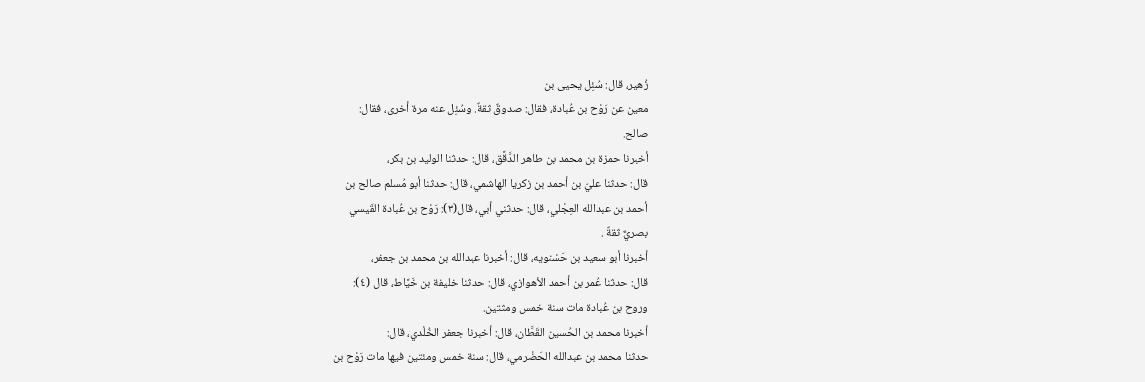زُهير، قال: سُئِل يحيى بن
معين عن رَوْح بن عُبادة، فقال: صدوقٌ ثقةٌ. وسُئِل عنه مرة أخرى، فقال:
صالح.
أخبرنا حمزة بن محمد بن طاهر الدَّقَّق، قال: حدثنا الوليد بن بكر،
قال: حدثنا عليّ بن أحمد بن زكريا الهاشمي، قال: حدثنا أبو مُسلم صالح بن
أحمد بن عبدالله العِجْلي، قال: حدثني أبي، قال(٣): رَوْح بن عُبادة القَيسي
بصريٌّ ثقةٌ .
أخبرنا أبو سعيد بن حَسْنويه، قال: أخبرنا عبدالله بن محمد بن جعفر،
قال: حدثنا عُمر بن أحمد الأهوازي، قال: حدثنا خليفة بن خَيَّاط، قال (٤):
وروح بن عُبادة مات سنة خمس ومثتین.
أخبرنا محمد بن الحُسين القَطَّان، قال: أخبرنا جعفر الخُلْدي، قال:
حدثنا محمد بن عبدالله الحَضْرمي، قال: سنة خمس ومئتين فيها مات رَوْح بن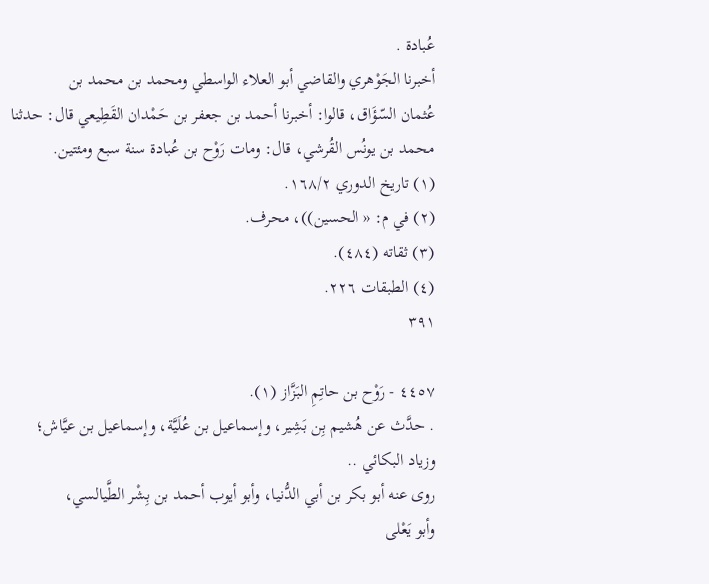عُبادة .
أخبرنا الجَوْهري والقاضي أبو العلاء الواسطي ومحمد بن محمد بن
عُثمان السّؤَاق، قالوا: أخبرنا أحمد بن جعفر بن حَمْدان القَطِیعي قال: حدثنا
محمد بن يونُس القُرشي، قال: ومات رَوْح بن عُبادة سنة سبع ومئتين.
(١) تاريخ الدوري ١٦٨/٢.
(٢) في م: « الحسين))، محرف.
(٣) ثقاته (٤٨٤).
(٤) الطبقات ٢٢٦.
٣٩١

٤٤٥٧ - رَوْح بن حاتِمِ البَزَّاز (١).
. حدَّث عن هُشيم بِن بَشِير، وإسماعيل بن عُلَيَّة، وإسماعيل بن عيَّاش؛
وزياد البكائي ..
روى عنه أبو بكر بن أبي الدُّنيا، وأبو أيوب أحمد بن بِشْر الطَّيالسي،
وأبو يَعْلى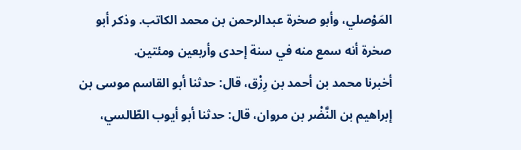المَوْصلي، وأبو صخرة عبدالرحمن بن محمد الكاتب. وذكر أبو
صخرة أنه سمع منه في سنة إحدى وأربعين ومئتين.
أخبرنا محمد بن أحمد بن رِزْق، قال: حدثنا أبو القاسم موسى بن
إبراهيم بن النَّضْر بن مروان، قال: حدثنا أبو أيوب الطّالسي،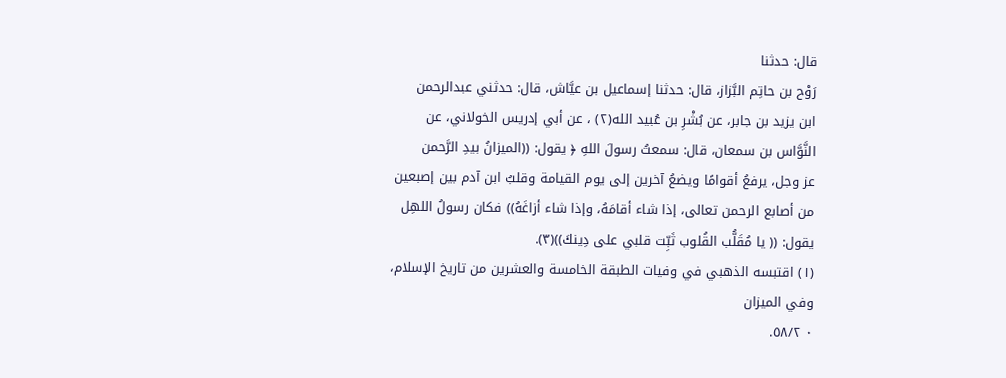قال: حدثنا
رَوْح بن حاتِم البَّزاز، قال: حدثنا إسماعيل بن عيَّاش، قال: حدثني عبدالرحمن
ابن يزيد بن جابر، عن بُشْرِ بن عُبيد الله(٢) ، عن أبي إدريس الخولاني، عن
النَّوَّاس بن سمعان، قال: سمعتُ رسولَ اللهِ ﴿ يقول: ((الميزانُ بيدِ الرَّحمن
عز وجل، يرفعُ أقوامًا ويضعُ آخرين إلى يوم القيامة وقلبُ ابن آدم بين إصبعين
من أصابع الرحمن تعالى، إذا شاء أقامَهُ، وإذا شاء أزاغَهُ)) فكان رسولُ اللهِل
يقول: (( يا مُقَلُّب القُلوب ثَبِّت قلبي على دِينكَ))(٣).
(١) اقتبسه الذهبي في وفيات الطبقة الخامسة والعشرين من تاريخ الإسلام، وفي الميزان
٠ ٥٨/٢.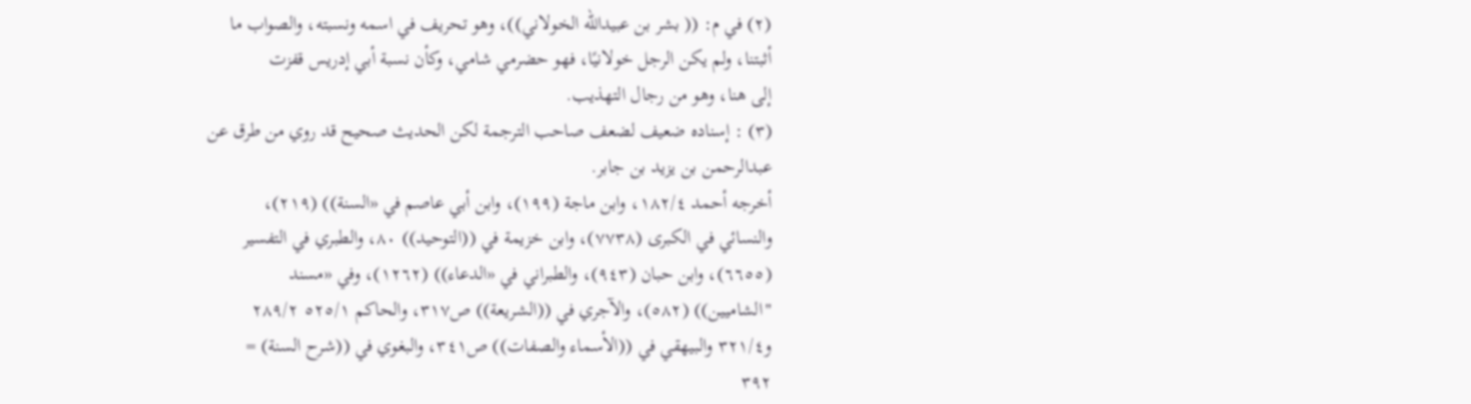(٢) في م: (( بشر بن عبيدالله الخولاني))، وهو تحريف في اسمه ونسبته، والصواب ما
أثبتنا، ولم يكن الرجل خولانيًا، فهو حضرمي شامي، وكأن نسبة أبي إدريس قفزت
إلى هنا، وهو من رجال التهذيب.
(٣) : إسناده ضعيف لضعف صاحب الترجمة لكن الحديث صحيح قد روي من طرق عن
عبدالرحمن بن یزید بن جابر.
أخرجه أحمد ١٨٢/٤، وابن ماجة (١٩٩)، وابن أبي عاصم في «السنة)) (٢١٩)،
والنسائي في الكبرى (٧٧٣٨)، وابن خزيمة في ((التوحيد)) ٨٠، والطبري في التفسير
(٦٦٥٥)، وابن حبان (٩٤٣)، والطبراني في «الدعاء)) (١٢٦٢)، وفي «مسند
"الشاميين)) (٥٨٢)، والآجري في ((الشريعة)) ص٣١٧، والحاكم ٥٢٥/١ ٢٨٩/٢
و٣٢١/٤ والبيهقي في ((الأسماء والصفات)) ص٣٤١، والبغوي في ((شرح السنة) =
٣٩٢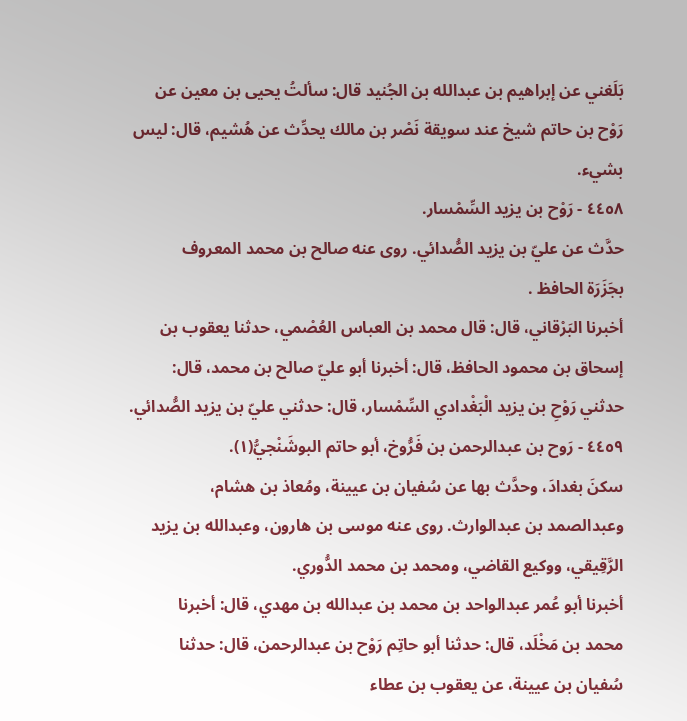بَلَغني عن إبراهيم بن عبدالله بن الجُنيد قال: سألتُ يحيى بن معين عن
رَوْح بن حاتم شيخ عند سويقة نَصْر بن مالك يحدِّث عن هُشيم، قال: ليس
بشيء.
٤٤٥٨ - رَوْح بن يزيد السِّمْسار.
حدَّث عن عليّ بن يزيد الصُّدائي. روى عنه صالح بن محمد المعروف
بجَزَرَة الحافظ .
أخبرنا البَرْقاني، قال: قال محمد بن العباس العُصْمي، حدثنا يعقوب بن
إسحاق بن محمود الحافظ، قال: أخبرنا أبو عليّ صالح بن محمد، قال:
حدثني رَوْحِ بن يزيد الْبَغْدادي السِّمْسار، قال: حدثني عليّ بن يزيد الصُّدائي.
٤٤٥٩ - رَوح بن عبدالرحمن بن فَرُّوخ، أبو حاتم البوشَنْجيُّ(١).
سكنَ بغدادَ، وحدَّث بها عن سُفيان بن عيينة، ومُعاذ بن هشام،
وعبدالصمد بن عبدالوارث. روى عنه موسى بن هارون، وعبدالله بن يزيد
الرَّقِيقي، ووكيع القاضي، ومحمد بن محمد الدُّوري.
أخبرنا أبو عُمر عبدالواحد بن محمد بن عبدالله بن مهدي، قال: أخبرنا
محمد بن مَخْلَد، قال: حدثنا أبو حاتِم رَوْح بن عبدالرحمن، قال: حدثنا
سُفيان بن عيينة، عن يعقوب بن عطاء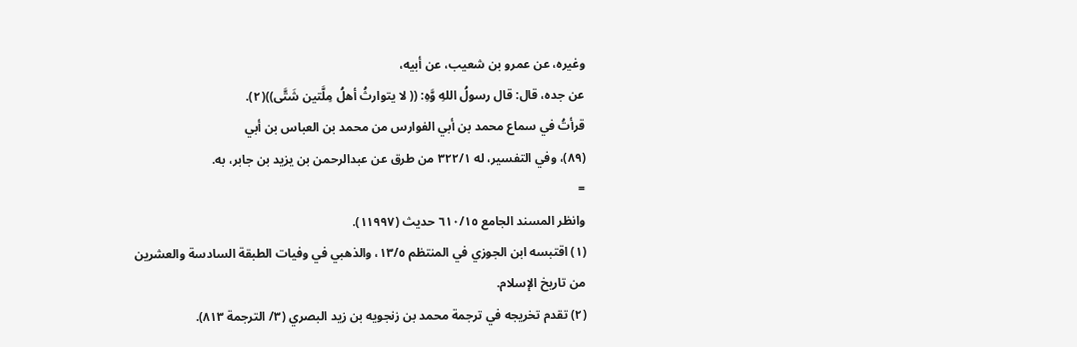وغيره، عن عمرو بن شعيب، عن أبيه،
عن جده، قال: قال رسولُ اللهِ وَّهِ: (( لا يتوارثُ أهلُ مِلَّتين شَتَّى))(٢).
قرأتُ في سماع محمد بن أبي الفوارس من محمد بن العباس بن أبي
(٨٩)، وفي التفسير، له ٣٢٢/١ من طرق عن عبدالرحمن بن يزيد بن جابر، به.
=
وانظر المسند الجامع ٦١٠/١٥ حديث (١١٩٩٧).
(١) اقتبسه ابن الجوزي في المنتظم ١٣/٥، والذهبي في وفيات الطبقة السادسة والعشرين
من تاريخ الإسلام.
(٢) تقدم تخريجه في ترجمة محمد بن زنجويه بن زيد البصري (٣/ الترجمة ٨١٣).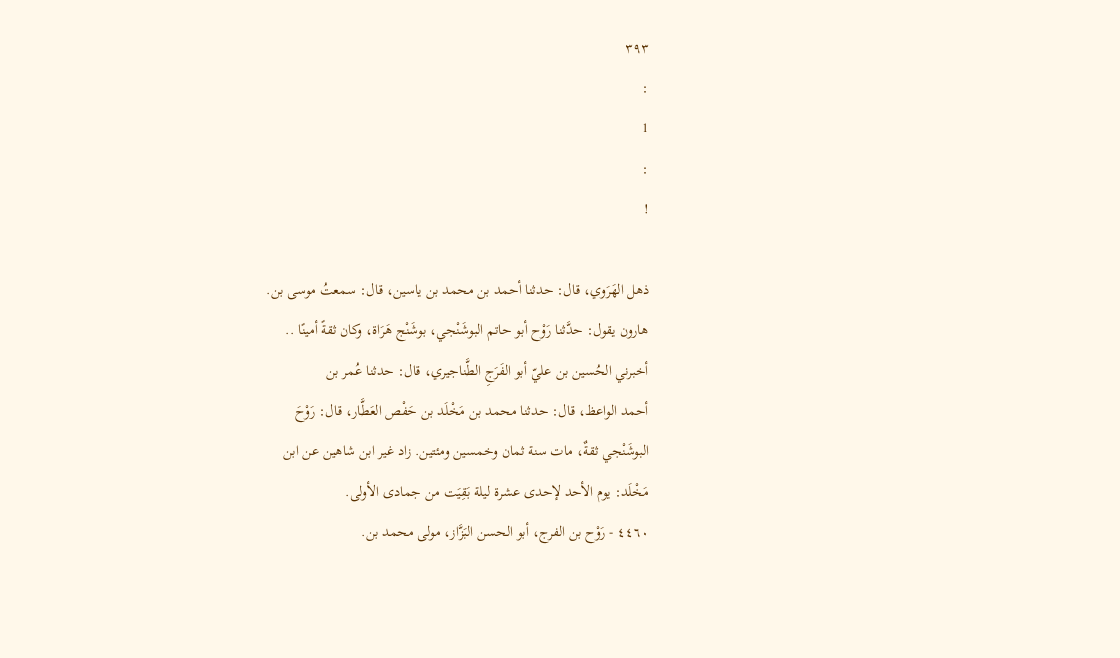٣٩٣
:
1
:
!

ذهل الهَرَوي، قال: حدثنا أحمد بن محمد بن ياسين، قال: سمعتُ موسى بن.
هارون يقول: حدَّثنا رَوْح أبو حاتم البوشَنْجي، بوشَنْج هَرَاة، وكان ثقةً أمينًا ..
أخبرني الحُسين بن عليّ أبو الفَرَجِ الطَّناجيري، قال: حدثنا عُمر بن
أحمد الواعظ، قال: حدثنا محمد بن مَخْلَد بن حَفْص العَطَّار، قال: رَوْحَ
البوشَنْجي ثقةٌ، مات سنة ثمان وخمسين ومئتين. زاد غير ابن شاهين عن ابن
مَخْلَد: يوم الأحد لإحدى عشرة ليلة بَقِيَت من جمادى الأولى.
٤٤٦٠ - رَوْح بن الفرج، أبو الحسن البَزَّاز، مولى محمد بن.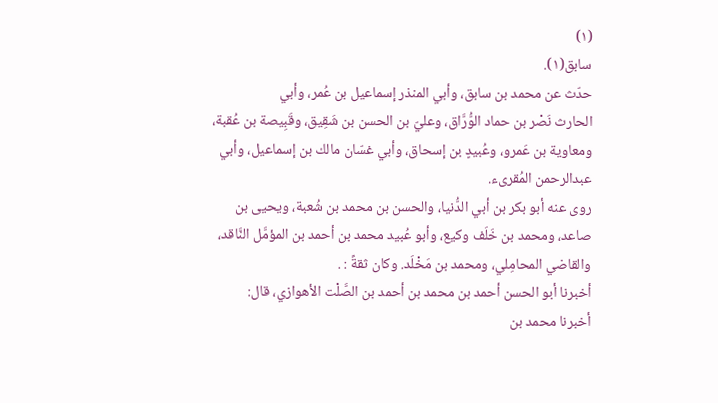(١)
سابق(١).
حدّث عن محمد بن سابق، وأبي المنذر إسماعيل بن عُمر، وأبي
الحارث نَصْر بن حماد الوُّرَّاق، وعليّ بن الحسن بن شَقِيق، وقَبِيصة بن عُقبة،
ومعاوية بن عَمرو، وعُبيدٍ بن إسحاق، وأبي غسّان مالك بن إسماعيل، وأبي
عبدالرحمن المُقرىء.
روى عنه أبو بكر بن أبي الدُّنيا، والحسن بن محمد بن شُعبة، ويحيى بن
صاعد، ومحمد بن خَلَف وكيع، وأبو عُبيد محمد بن أحمد بن المؤمَّل النَّاقد،
والقاضي المحامِلي، ومحمد بن مَخْلَد. وكان ثقةً : .
أخبرنا أبو الحسن أحمد بن محمد بن أحمد بن الصَّلْت الأهوازي، قال:
أخبرنا محمد بن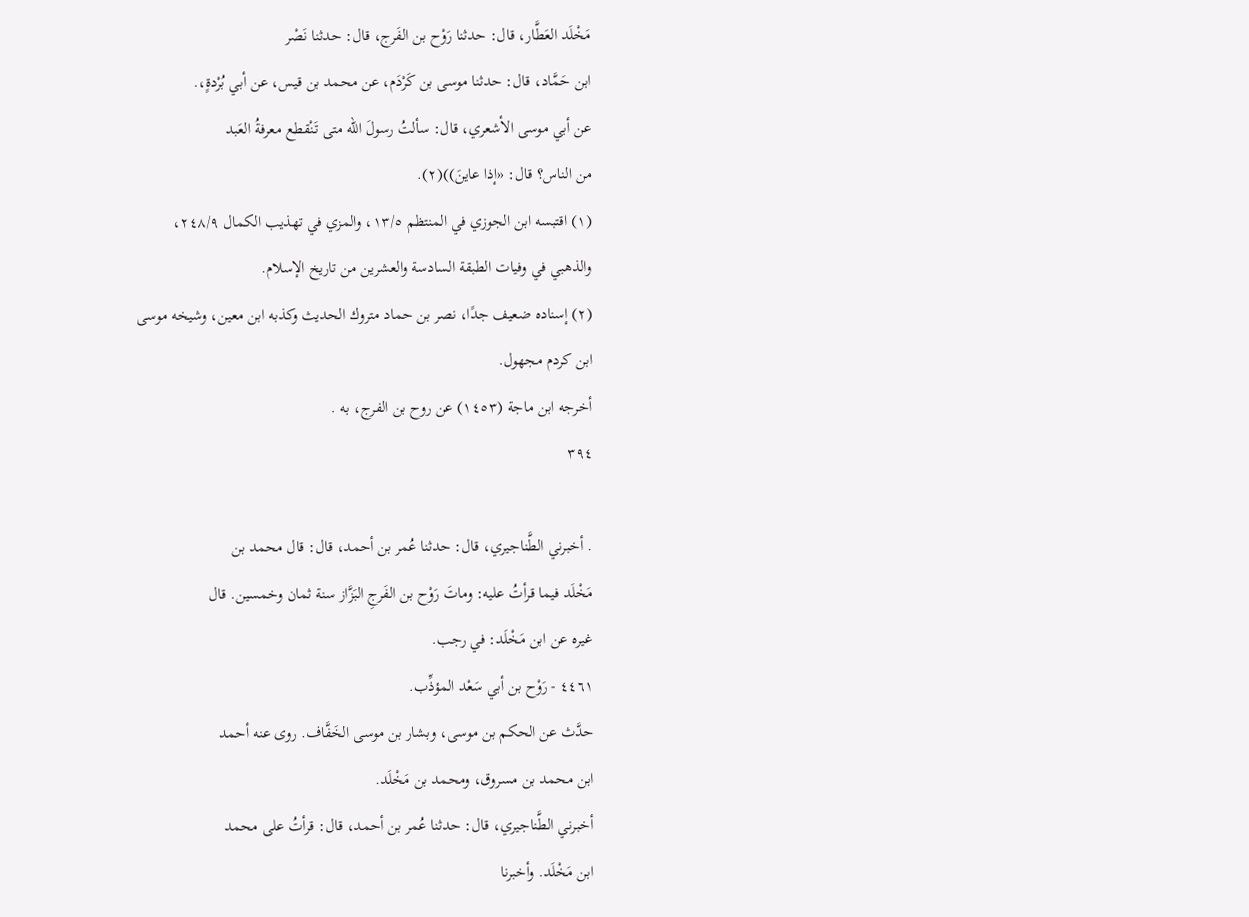مَخْلَد العَطَّار، قال: حدثنا رَوْح بن الفَرج، قال: حدثنا نَصْر
ابن حَمَّاد، قال: حدثنا موسى بن كَرْدَم، عن محمد بن قيس، عن أبي بُرْدةٍ،.
عن أبي موسى الأشعري، قال: سألتُ رسولَ الله متى تَنْقطع معرفةُ العَبد
من الناس؟ قال: «إذا عاينَ))(٢).
(١) اقتبسه ابن الجوزي في المنتظم ١٣/٥، والمزي في تهذيب الكمال ٢٤٨/٩،
والذهبي في وفيات الطبقة السادسة والعشرين من تاريخ الإسلام.
(٢) إسناده ضعيف جدًا، نصر بن حماد متروك الحديث وكذبه ابن معين، وشيخه موسى
ابن کردم مجهول.
أخرجه ابن ماجة (١٤٥٣) عن روح بن الفرج، به .
٣٩٤

. أخبرني الطَّناجيري، قال: حدثنا عُمر بن أحمد، قال: قال محمد بن
مَخْلَد فيما قرأتُ عليه: وماتَ رَوْح بن الفَرجِ البَزَّاز سنة ثمان وخمسين. قال
غيره عن ابن مَخْلَد: في رجب.
٤٤٦١ - رَوْح بن أبي سَعْد المؤذِّب.
حدَّث عن الحكم بن موسى، وبشار بن موسى الخَفَّاف. روى عنه أحمد
ابن محمد بن مسروق، ومحمد بن مَخْلَد.
أخبرني الطَّناجيري، قال: حدثنا عُمر بن أحمد، قال: قرأتُ على محمد
ابن مَخْلَد. وأخبرنا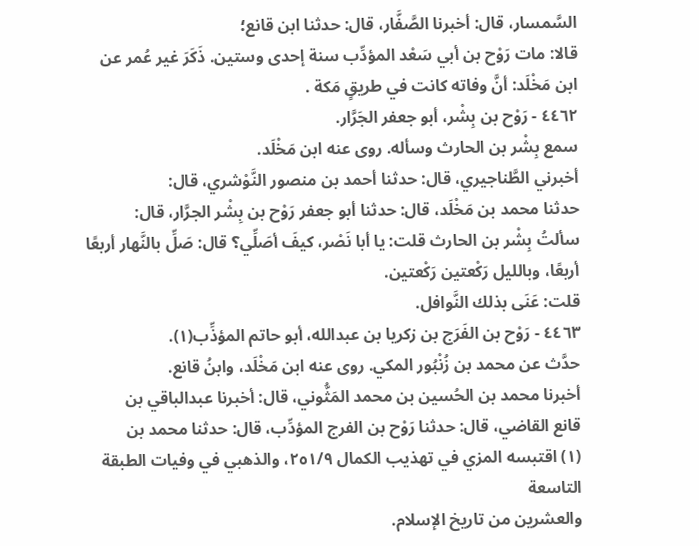السَّمسار، قال: أخبرنا الصَّفَّار، قال: حدثنا ابن قانع؛
قالا: مات رَوْح بن أبي سَعْد المؤدِّب سنة إحدى وستين. ذَكَرَ غير عُمر عن
ابن مَخْلَد: أنَّ وفاته كانت في طريقٍ مَكة .
٤٤٦٢ - رَوْح بن بِشْر، أبو جعفر الجَرَّار.
سمع بِشْر بن الحارث وسأله. روى عنه ابن مَخْلَد.
أخبرني الطَّناجيري، قال: حدثنا أحمد بن منصور النَّوْشري، قال:
حدثنا محمد بن مَخْلَد، قال: حدثنا أبو جعفر رَوْح بن بِشْر الجرَّار، قال:
سألتُ بِشْر بن الحارث قلت: يا أبا نَصْر، كيفَ أصَلِّي؟ قال: صَلِّ بالنَّهار أربعًا
أربعًا، وبالليل رَكْعتين رَكْعتين.
قلت: عَنَى بذلك النَّوافل.
٤٤٦٣ - رَوْح بن الفَرَج بن زكريا بن عبدالله، أبو حاتم المؤذِّب(١).
حدَّث عن محمد بن زُنْبُور المكي. روى عنه ابن مَخْلَد، وابنُ قانع.
أخبرنا محمد بن الحُسين بن محمد المَثُّوني، قال: أخبرنا عبدالباقي بن
قانع القاضي، قال: حدثنا رَوْح بن الفرج المؤدِّب، قال: حدثنا محمد بن
(١) اقتبسه المزي في تهذيب الكمال ٢٥١/٩، والذهبي في وفيات الطبقة التاسعة
والعشرين من تاريخ الإسلام.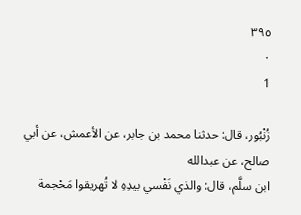٣٩٥
٠
1

زُنْبُور، قال: حدثنا محمد بن جابر، عن الأعمش، عن أبي صالح، عن عبدالله
ابن سلَّم، قال: والذي نَفْسي بيدِهِ لا تُهريقوا مَحْجمة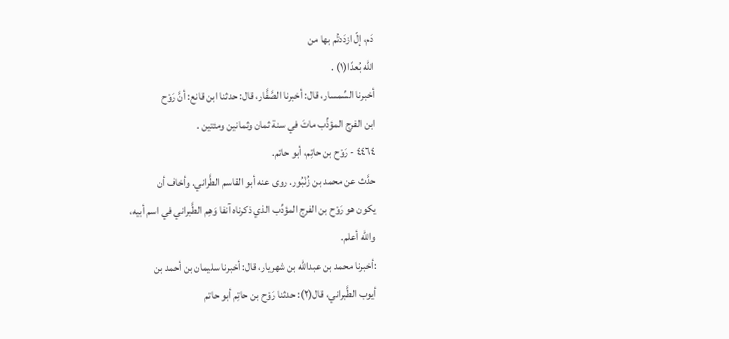دَم، إلّ ازدَدتُم بها من
الله بُعدًا(١) .
أخبرنا السِّمسار، قال: أخبرنا الصَّفَّار، قال: حدثنا ابن قانع: أنَّ رَوْح
ابن الفرج المؤذِّب ماتَ في سنة ثمان وثمانين ومئتين .
٤٤٦٤ - رَوْح بن حاتِم، أبو حاتم.
حدَّث عن محمد بن زُنْبُور. روى عنه أبو القاسم الطَّراني. وأخاف أن
يكون هو رَوْح بن الفرج المؤدِّب الذي ذكرناه آنفا وَهِم الطَّبراني في اسم أبيه،
والله أعلم.
:أخبرنا محمد بن عبدالله بن شهريار، قال: أخبرنا سليمان بن أحمد بن
أيوب الطَّبراني، قال(٢): حدثنا رَوْح بن حاتِم أبو حاتم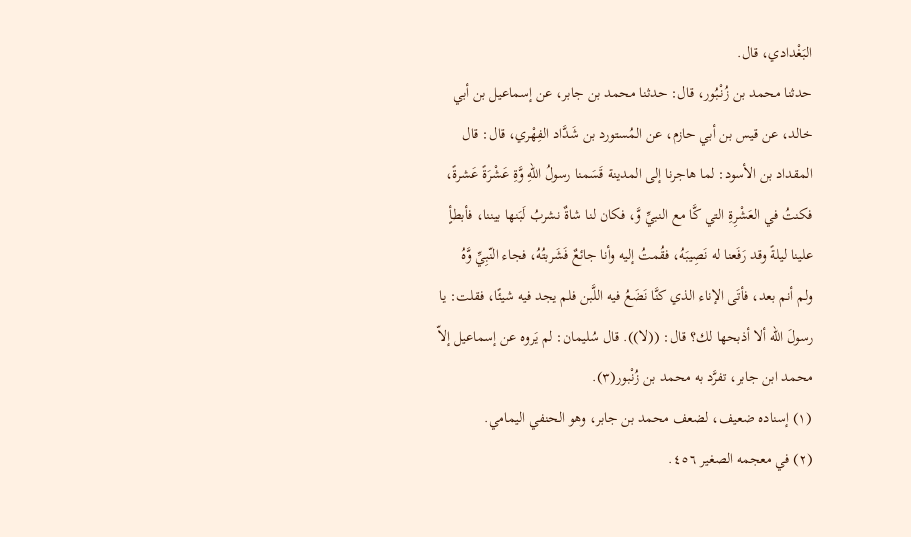البَغْدادي، قال.
حدثنا محمد بن زُنْبُور، قال: حدثنا محمد بن جابر، عن إسماعيل بن أبي
خالد، عن قيس بن أبي حازم، عن المُستورد بن شَدَّاد الفِهْري، قال: قال
المقداد بن الأسود: لما هاجرنا إلى المدينة قَسَمنا رسولُ اللهِ وَّةِ عَشْرَةً عَشرةً،
فكنتُ في العَشْرِةِ التي كَّا مع النبيِّ وَّ، فكان لنا شاةٌ نشربُ لَبَنها بيننا، فأبطأٍ
علينا ليلةً وقد رَفَعنا له نَصِيبَهُ، فقُمتُ إليه وأنا جائعٌ فَشَربتُهُ، فجاء النّبِيِّ وَّهُ
ولم أنم بعد، فأتَى الإناء الذي كنَّا نَضَعُ فيه اللَّبن فلم يجد فيه شيئًا، فقلت: يا
رسولَ الله ألا أذبحها لك؟ قال: ((لا)). قال سُليمان: لم يَروه عن إسماعيل إلاّ
محمد ابن جابر، تفرَّد به محمد بن زُنْبور(٣).
(١) إسناده ضعيف، لضعف محمد بن جابر، وهو الحنفي اليمامي.
(٢) في معجمه الصغیر ٤٥٦.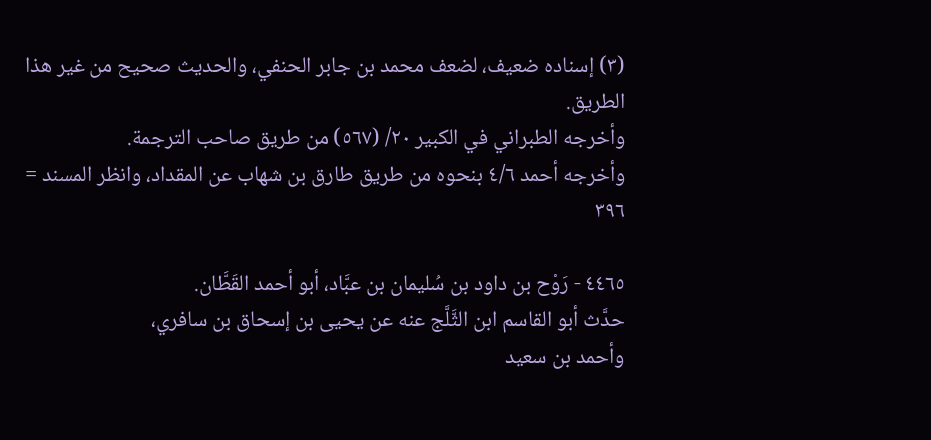(٣) إسناده ضعيف، لضعف محمد بن جابر الحنفي، والحديث صحيح من غير هذا
الطريق.
وأخرجه الطبراني في الكبير ٢٠/ (٥٦٧) من طريق صاحب الترجمة.
وأخرجه أحمد ٤/٦ بنحوه من طريق طارق بن شهاب عن المقداد، وانظر المسند =
٣٩٦

٤٤٦٥ - رَوْح بن داود بن سُليمان بن عبَّاد، أبو أحمد القَطَّان.
حدَّث أبو القاسم ابن الثَّلَّج عنه عن يحيى بن إسحاق بن سافري،
وأحمد بن سعيد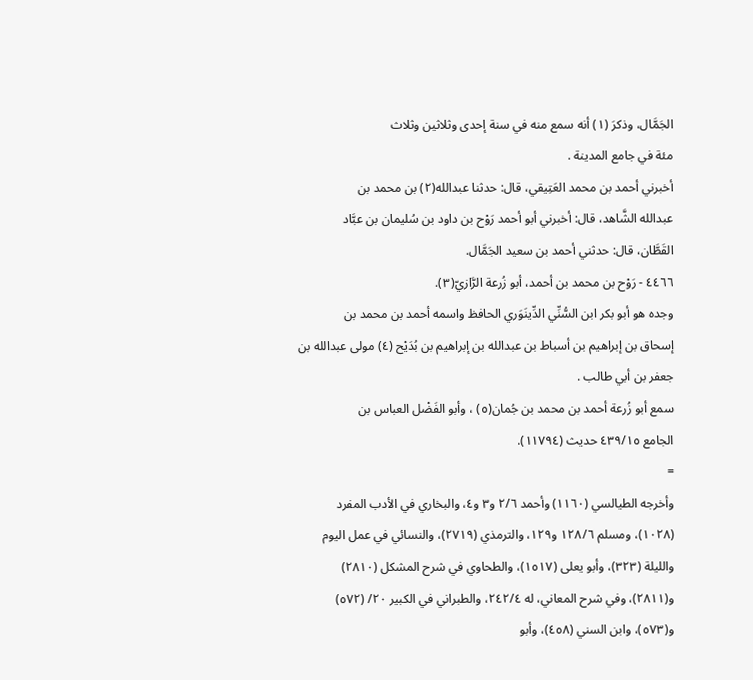الجَمَّال، وذكرَ (١) أنه سمع منه في سنة إحدى وثلاثين وثلاث
مئة في جامع المدينة .
أخبرني أحمد بن محمد العَتِيقي، قال: حدثنا عبدالله(٢) بن محمد بن
عبدالله الشَّاهد، قال: أخبرني أبو أحمد رَوْح بن داود بن سُليمان بن عبَّاد
القَطَّان، قال: حدثني أحمد بن سعيد الجَمَّال.
٤٤٦٦ - رَوْح بن محمد بن أحمد، أبو زُرعة الرَّازيّ(٣).
وجده هو أبو بكر ابن السُّنِّي الدِّينَوَري الحافظ واسمه أحمد بن محمد بن
إسحاق بن إبراهيم بن أسباط بن عبدالله بن إبراهيم بن بُدَيْح (٤) مولى عبدالله بن
جعفر بن أبي طالب .
سمع أبو زُرعة أحمد بن محمد بن جُمان(٥) ، وأبو الفَضْل العباس بن
الجامع ٤٣٩/١٥ حدیث (١١٧٩٤).
=
وأخرجه الطيالسي (١١٦٠) وأحمد ٢/٦ و٣ و٤، والبخاري في الأدب المفرد
(١٠٢٨)، ومسلم ١٢٨/٦ و١٢٩، والترمذي (٢٧١٩)، والنسائي في عمل اليوم
والليلة (٣٢٣)، وأبو يعلى (١٥١٧)، والطحاوي في شرح المشكل (٢٨١٠)
و(٢٨١١)، وفي شرح المعاني، له ٢٤٢/٤، والطبراني في الكبير ٢٠/ (٥٧٢)
و(٥٧٣)، وابن السني (٤٥٨)، وأبو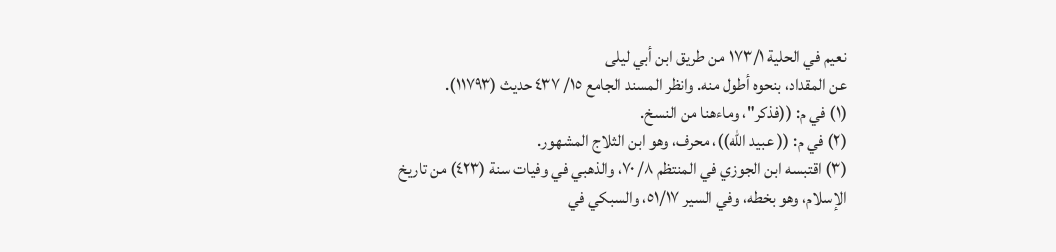نعيم في الحلية ١٧٣/١ من طريق ابن أبي ليلى
عن المقداد، بنحوه أطول منه. وانظر المسند الجامع ١٥/ ٤٣٧ حديث (١١٧٩٣).
(١) في م: ((فذكر"، وماءهنا من النسخ.
(٢) في م: (( عبيد الله))، محرف، وهو ابن الثلاج المشهور.
(٣) اقتبسه ابن الجوزي في المنتظم ٨/ ٧٠، والذهبي في وفيات سنة (٤٢٣) من تاريخ
الإسلام، وهو بخطه، وفي السير ٥١/١٧، والسبكي في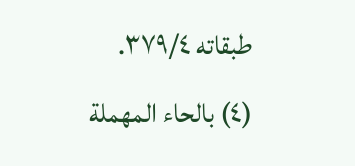طبقاته ٣٧٩/٤.
(٤) بالحاء المهملة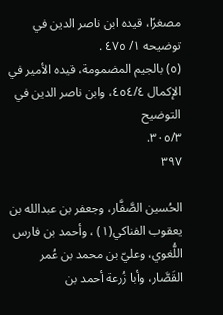مصغرًا، قيده ابن ناصر الدين في توضيحه ١/ ٤٧٥ .
(٥) بالجيم المضمومة، قيده الأمير في الإكمال ٤٥٤/٤، وابن ناصر الدين في التوضيح
٣٠٥/٣.
٣٩٧

الحُسين الصَّفَّار، وجعفر بن عبدالله بن يعقوب الفناكي(١) ، وأحمد بن فارس
اللُّغوي، وعليّ بن محمد بن عُمر القَصَّار، وأبا زُرعة أحمد بن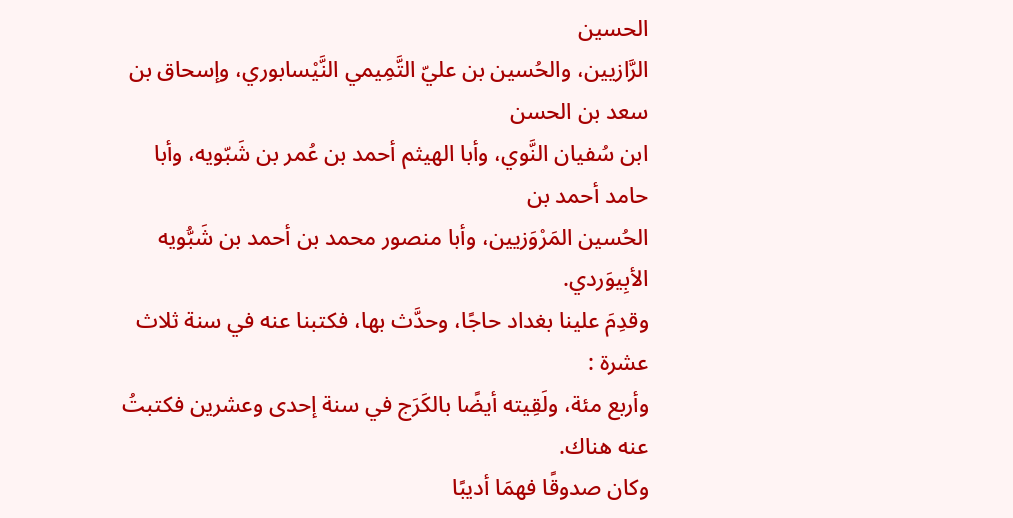الحسين
الرَّازيين، والحُسين بن عليّ التَّمِيمي النَّيْسابوري، وإسحاق بن سعد بن الحسن
ابن سُفيان النَّوي، وأبا الهيثم أحمد بن عُمر بن شَبّويه، وأبا حامد أحمد بن
الحُسين المَرْوَزيين، وأبا منصور محمد بن أحمد بن شَبُّويه الأبِيوَردي.
وقدِمَ علينا بغداد حاجًا، وحدَّث بها، فكتبنا عنه في سنة ثلاث عشرة :
وأربع مئة، ولَقِيته أيضًا بالكَرَج في سنة إحدى وعشرين فكتبتُ عنه هناك.
وكان صدوقًا فهمَا أديبًا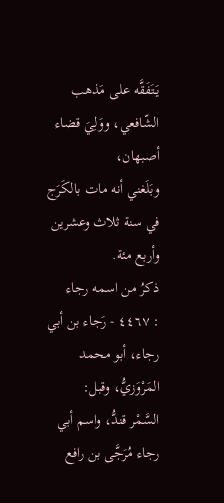يَتَفَقَّه على مَذهب الشّافعي، ووَلِيَ قضاء أصبهان،
وبَلَغني أنه مات بالكَرَج في سنة ثلاث وعشرين وأربع مئة.
ذکرُ من اسمه رجاء
: ٤٤٦٧ - رَجاء بن أبي رجاء، أبو محمد المَرْوَزيُّ، وقبل:
السَّمْر قندُّ، واسم أبي رجاء مُرَجَّى بن رافع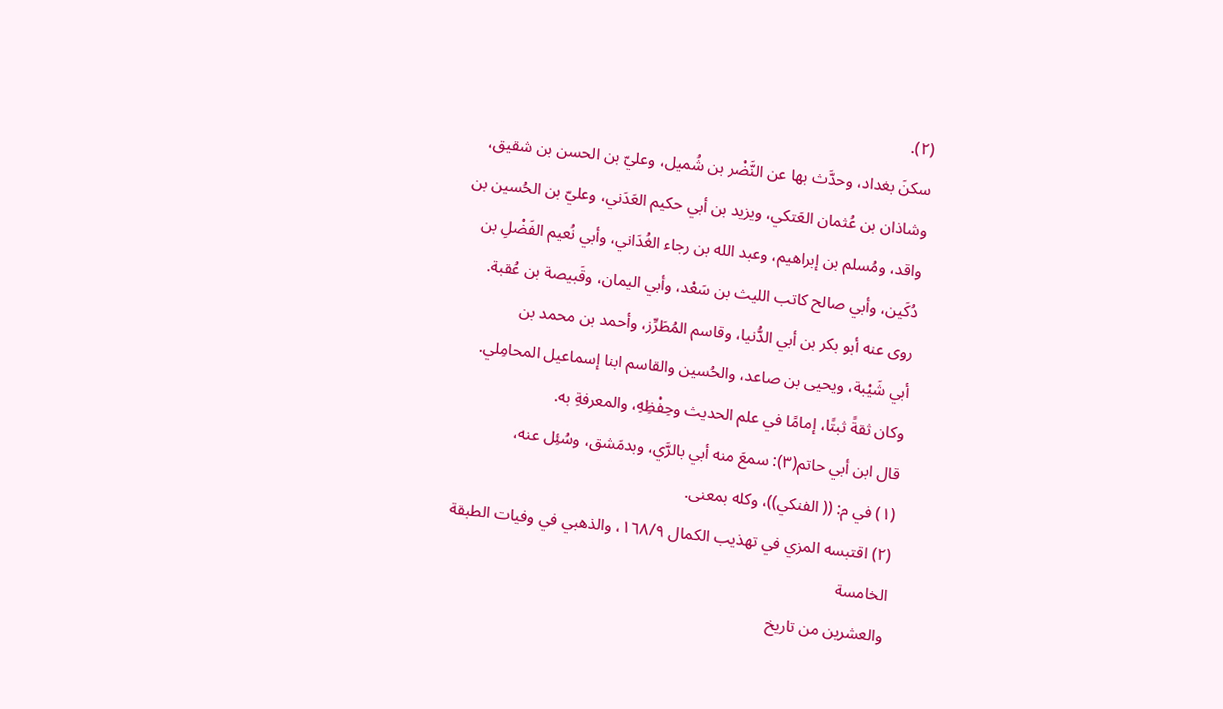(٢).
سكنَ بغداد، وحدَّث بها عن النَّضْر بن شُميل، وعليّ بن الحسن بن شقيق،
وشاذان بن عُثمان العَتكي، ويزيد بن أبي حكيم العَدَني، وعليّ بن الحُسين بن
واقد، ومُسلم بن إبراهيم، وعبد الله بن رجاء الغُدَاني، وأبي نُعيم الفَضْلِ بن
دُكَين، وأبي صالح كاتب الليث بن سَعْد، وأبي اليمان، وقَبيصة بن عُقبة.
روى عنه أبو بكر بن أبي الدُّنيا، وقاسم المُطَرِّز، وأحمد بن محمد بن
أبي شَيْبة، ويحيى بن صاعد، والحُسين والقاسم ابنا إسماعيل المحامِلي.
وكان ثقةً ثبتًا، إمامًا في علم الحديث وحِفْظِهِ، والمعرفةِ به.
قال ابن أبي حاتم(٣): سمعَ منه أبي بالرَّي، وبدمَشق، وسُئِل عنه،
(١) في م: (( الفنكي))، وکله بمعنى.
(٢) اقتبسه المزي في تهذيب الكمال ١٦٨/٩، والذهبي في وفيات الطبقة الخامسة
والعشرين من تاريخ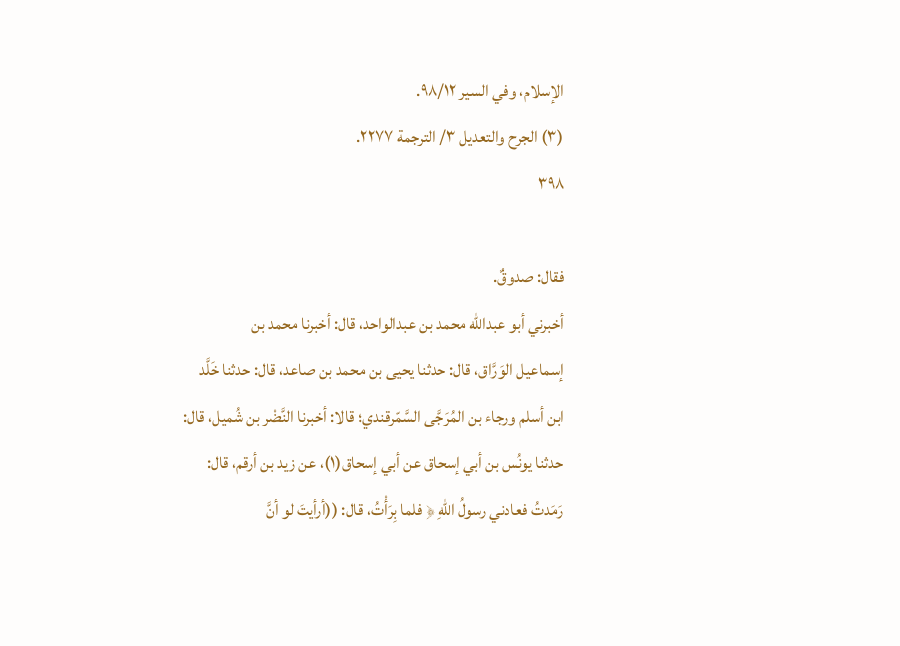الإسلام، وفي السير ٩٨/١٢.
(٣) الجرح والتعديل ٣/ الترجمة ٢٢٧٧.
٣٩٨

فقال: صدوقٌ.
أخبرني أبو عبدالله محمد بن عبدالواحد، قال: أخبرنا محمد بن
إسماعيل الوَرَّاق، قال: حدثنا يحيى بن محمد بن صاعد، قال: حدثنا خَلَّد
ابن أسلم ورجاء بن المُرَجَّى السَّمّرقندي؛ قالا: أخبرنا النَّضْر بن شُميل، قال:
حدثنا يونُس بن أبي إسحاق عن أبي إسحاق(١)، عن زيد بن أرقم، قال:
رَمَدتُ فعادني رسولُ اللهِ ﴿ فلما بِرَأْتُ، قال: ((أرأيتَ لو أنَّ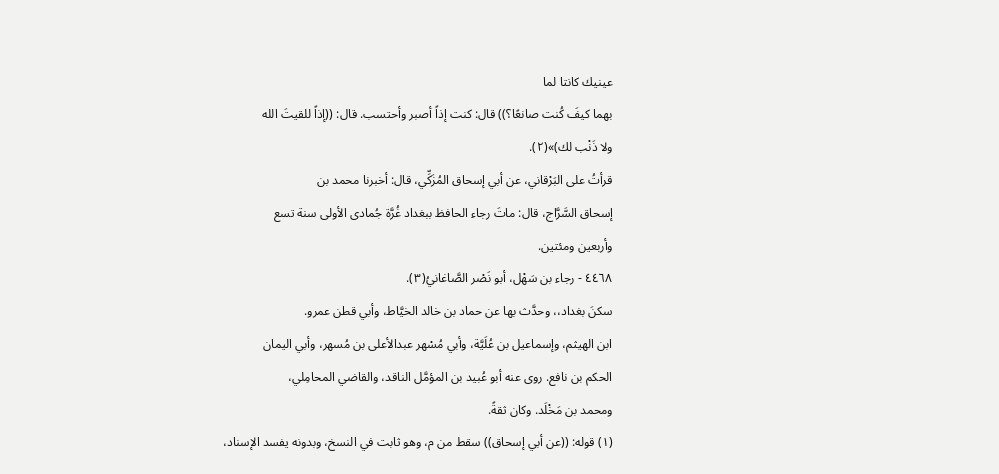عينيك كانتا لما
بهما كيفَ كُنت صانعًا؟)) قال: كنت إذاً أصبر وأحتسب. قال: ((إذاً للقيتَ الله
ولا ذَنْب لك)»(٢).
قرأتُ على البَرْقاني، عن أبي إسحاق المُزَكِّي، قال: أخبرنا محمد بن
إسحاق السَّرَّاج، قال: ماتَ رجاء الحافظ ببغداد غُرَّة جُمادى الأولى سنة تسع
وأربعين ومئتين.
٤٤٦٨ - رجاء بن سَهْل، أبو نَصْر الصَّاغانيُ(٣).
سكنَ بغداد،، وحدَّث بها عن حماد بن خالد الخيَّاط، وأبي قطن عمرو.
ابن الهيثم، وإسماعيل بن عُلَيَّة، وأبي مُسْهر عبدالأعلى بن مُسهر، وأبي اليمان
الحكم بن نافع. روى عنه أبو عُبيد بن المؤمَّل الناقد، والقاضي المحامِلي،
ومحمد بن مَخْلَد. وكان ثقةً.
(١) قوله: ((عن أبي إسحاق)) سقط من م، وهو ثابت في النسخ، وبدونه يفسد الإسناد،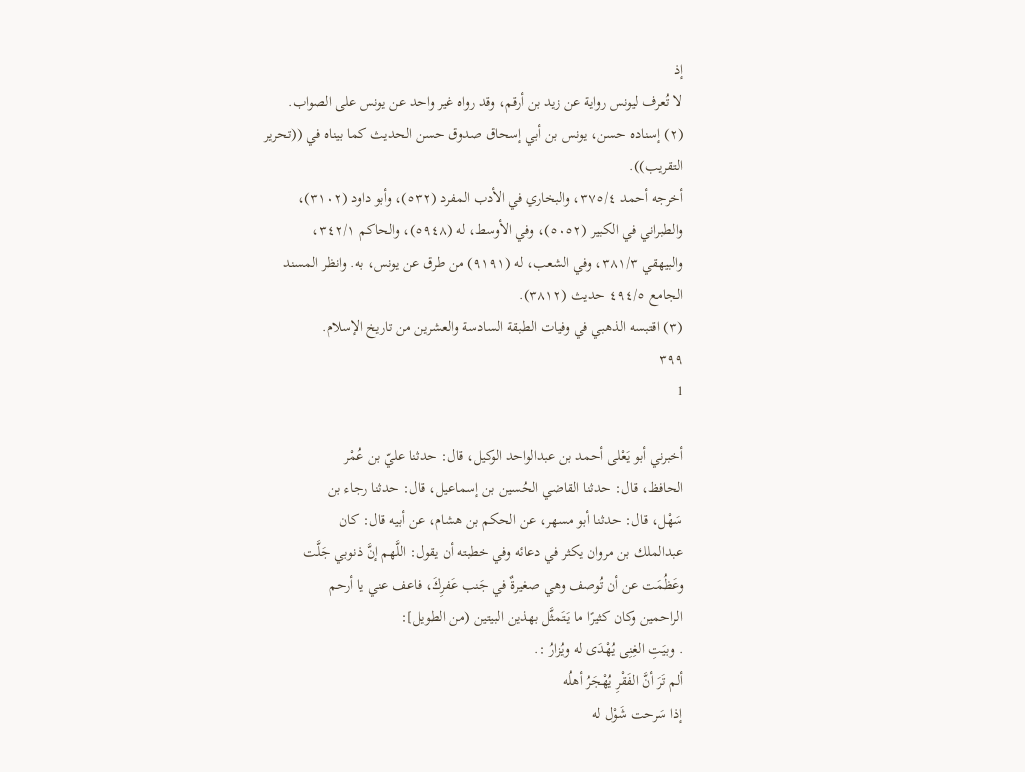إذ
لا تُعرف ليونس رواية عن زيد بن أرقم، وقد رواه غير واحد عن يونس على الصواب.
(٢) إسناده حسن، يونس بن أبي إسحاق صدوق حسن الحديث كما بيناه في ((تحرير
التقریب)).
أخرجه أحمد ٣٧٥/٤، والبخاري في الأدب المفرد (٥٣٢)، وأبو داود (٣١٠٢)،
والطبراني في الكبير (٥٠٥٢)، وفي الأوسط، له (٥٩٤٨)، والحاكم ٣٤٢/١،
والبيهقي ٣٨١/٣، وفي الشعب، له (٩١٩١) من طرق عن يونس، به. وانظر المسند
الجامع ٤٩٤/٥ حديث (٣٨١٢).
(٣) اقتبسه الذهبي في وفيات الطبقة السادسة والعشرين من تاريخ الإسلام.
٣٩٩
1

أخبرني أبو يَعْلى أحمد بن عبدالواحد الوكيل، قال: حدثنا عليّ بن عُمْر
الحافظ، قال: حدثنا القاضي الحُسين بن إسماعيل، قال: حدثنا رجاء بن
سَهْل، قال: حدثنا أبو مسهر، عن الحكم بن هشام، عن أبيه قال: كان
عبدالملك بن مروان يكثر في دعائه وفي خطبته أن يقول: اللَّهم إنَّ ذنوبي جَلَّت
وعَظُمَت عن أن تُوصف وهي صغيرةٌ في جَنب عَفرِكَ، فاعف عني يا أرحم
الراحمين وكان كثيرًا ما يَتَمثَّل بهذين البيتين (من الطويل]:
. وبيَتِ الغِنِى يُهْدَى له ويُزارُ :.
ألم تَرَ أنَّ الفَقْرِ يُهْجَرُ أهلُه
إذا سَرحت شَوْل له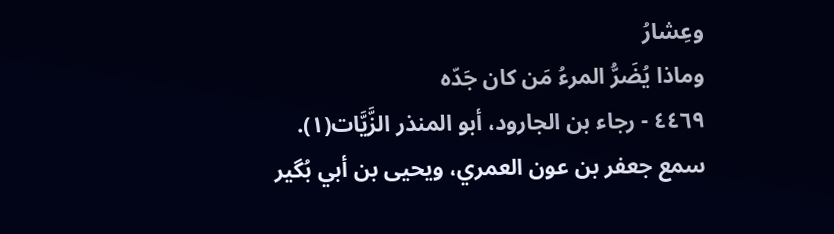وعِشارُ
وماذا يُضَرُّ المرءُ مَن كان جَدّه
٤٤٦٩ - رجاء بن الجارود، أبو المنذر الزَّيَّات(١).
سمع جعفر بن عون العمري، ویحیی بن أبي بُگیر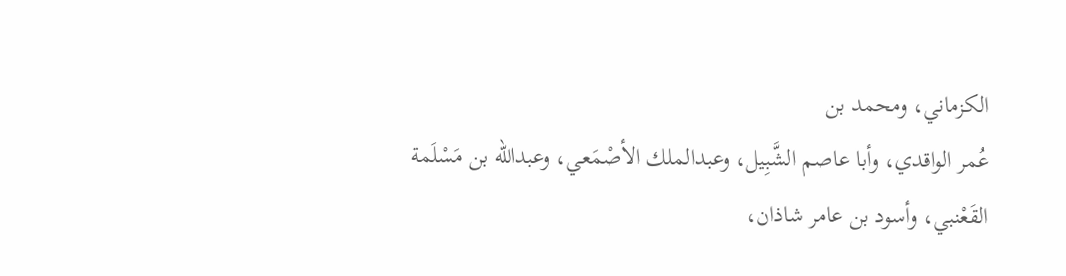الکزماني، ومحمد بن
عُمر الواقدي، وأبا عاصم الشَّبِيل، وعبدالملك الأصْمَعي، وعبدالله بن مَسْلَمة
القَعْنبي، وأسود بن عامر شاذان،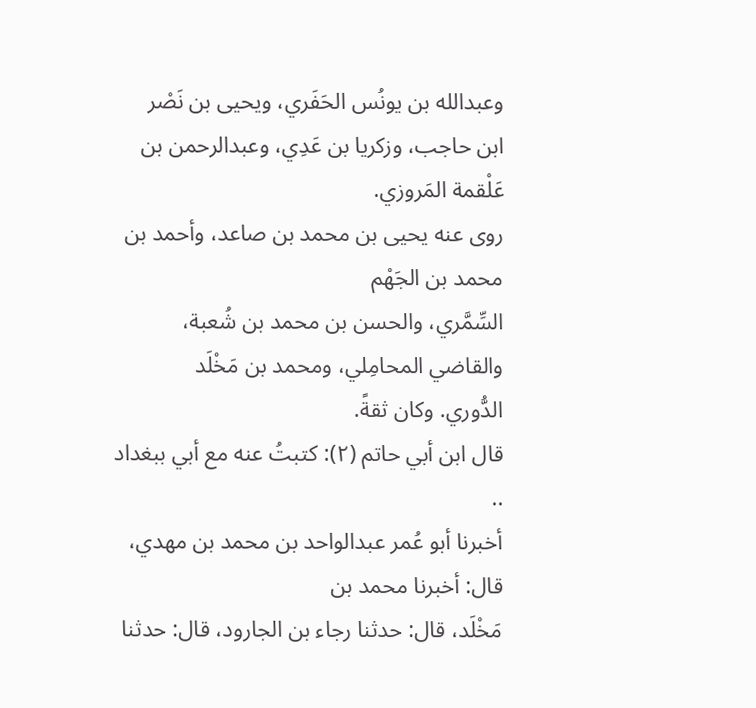وعبدالله بن يونُس الحَفَري، ويحيى بن نَصْر
ابن حاجب، وزكريا بن عَدِي، وعبدالرحمن بن عَلْقمة المَروزي.
روى عنه يحيى بن محمد بن صاعد، وأحمد بن محمد بن الجَهْم
السِّمَّري، والحسن بن محمد بن شُعبة، والقاضي المحامِلي، ومحمد بن مَخْلَد
الدُّوري. وكان ثقةً.
قال ابن أبي حاتم (٢): كتبتُ عنه مع أبي ببغداد ..
أخبرنا أبو عُمر عبدالواحد بن محمد بن مهدي، قال: أخبرنا محمد بن
مَخْلَد، قال: حدثنا رجاء بن الجارود، قال: حدثنا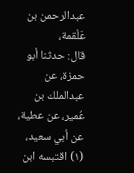عبدالرحمن بن عَلْقمة،
قال: حدثنا أبو حمزة، عن عبدالملك بن عُمير، عن عطية، عن أبي سعيد،
(١) اقتبسه ابن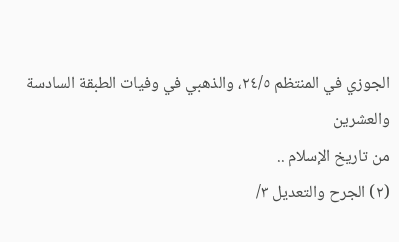الجوزي في المنتظم ٢٤/٥، والذهبي في وفيات الطبقة السادسة والعشرين
من تاريخ الإسلام ..
(٢) الجرح والتعديل ٣/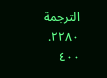الترجمة ٢٢٨٠.
٤٠٠